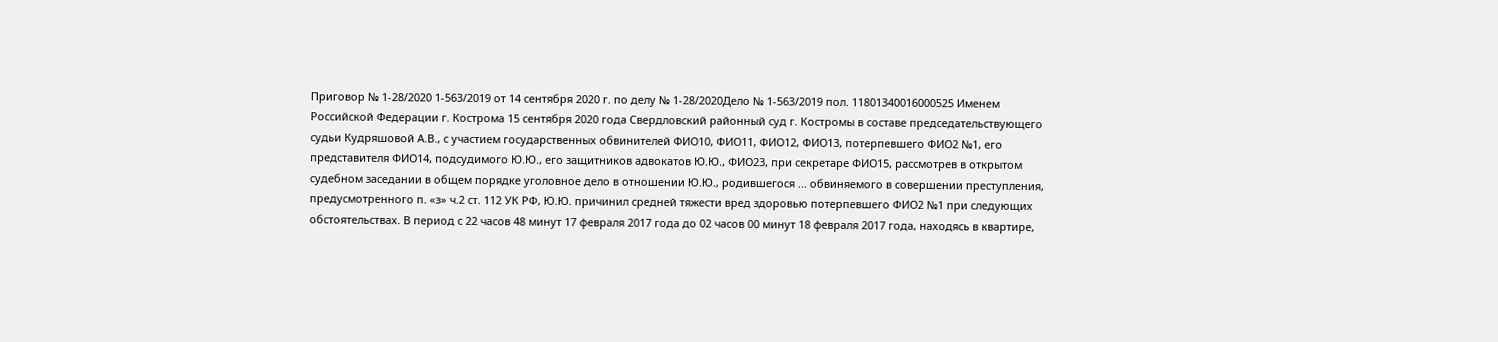Приговор № 1-28/2020 1-563/2019 от 14 сентября 2020 г. по делу № 1-28/2020Дело № 1-563/2019 пол. 11801340016000525 Именем Российской Федерации г. Кострома 15 сентября 2020 года Свердловский районный суд г. Костромы в составе председательствующего судьи Кудряшовой А.В., с участием государственных обвинителей ФИО10, ФИО11, ФИО12, ФИО13, потерпевшего ФИО2 №1, его представителя ФИО14, подсудимого Ю.Ю., его защитников адвокатов Ю.Ю., ФИО23, при секретаре ФИО15, рассмотрев в открытом судебном заседании в общем порядке уголовное дело в отношении Ю.Ю., родившегося ... обвиняемого в совершении преступления, предусмотренного п. «з» ч.2 ст. 112 УК РФ, Ю.Ю. причинил средней тяжести вред здоровью потерпевшего ФИО2 №1 при следующих обстоятельствах. В период с 22 часов 48 минут 17 февраля 2017 года до 02 часов 00 минут 18 февраля 2017 года, находясь в квартире,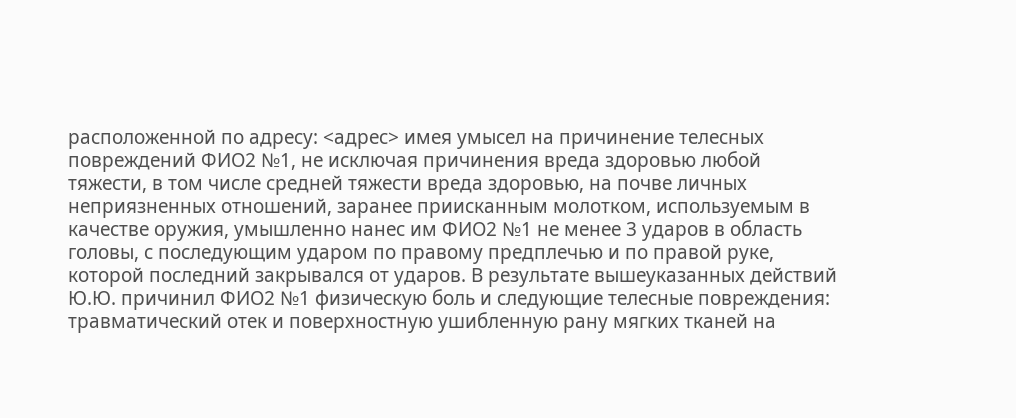расположенной по адресу: <адрес> имея умысел на причинение телесных повреждений ФИО2 №1, не исключая причинения вреда здоровью любой тяжести, в том числе средней тяжести вреда здоровью, на почве личных неприязненных отношений, заранее приисканным молотком, используемым в качестве оружия, умышленно нанес им ФИО2 №1 не менее 3 ударов в область головы, с последующим ударом по правому предплечью и по правой руке, которой последний закрывался от ударов. В результате вышеуказанных действий Ю.Ю. причинил ФИО2 №1 физическую боль и следующие телесные повреждения: травматический отек и поверхностную ушибленную рану мягких тканей на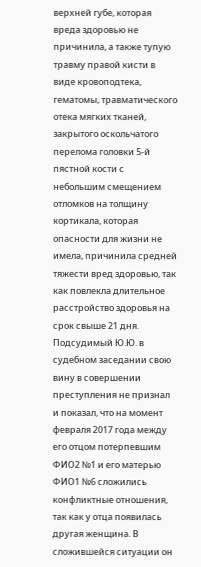верхней губе, которая вреда здоровью не причинила, а также тупую травму правой кисти в виде кровоподтека, гематомы, травматического отека мягких тканей, закрытого оскольчатого перелома головки 5-й пястной кости с небольшим смещением отломков на толщину кортикала, которая опасности для жизни не имела, причинила средней тяжести вред здоровью, так как повлекла длительное расстройство здоровья на срок свыше 21 дня. Подсудимый Ю.Ю. в судебном заседании свою вину в совершении преступления не признал и показал, что на момент февраля 2017 года между его отцом потерпевшим ФИО2 №1 и его матерью ФИО1 №6 сложились конфликтные отношения, так как у отца появилась другая женщина. В сложившейся ситуации он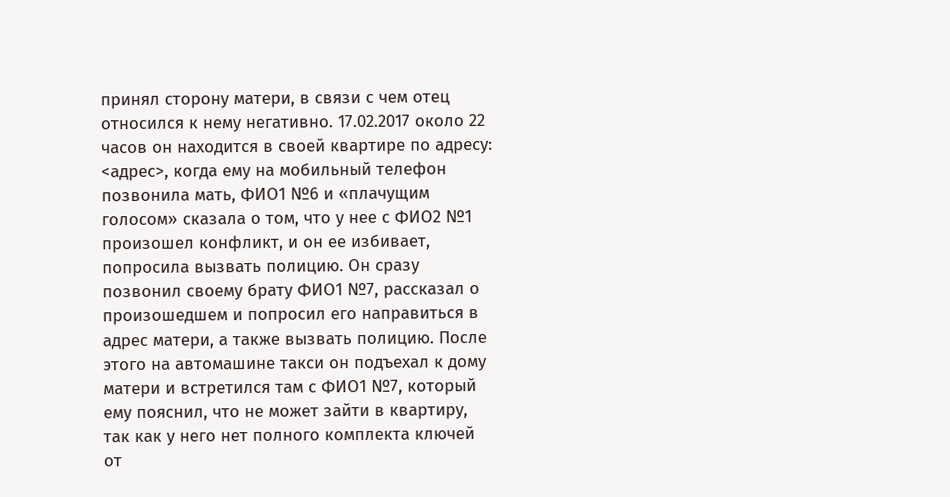принял сторону матери, в связи с чем отец относился к нему негативно. 17.02.2017 около 22 часов он находится в своей квартире по адресу: <адрес>, когда ему на мобильный телефон позвонила мать, ФИО1 №6 и «плачущим голосом» сказала о том, что у нее с ФИО2 №1 произошел конфликт, и он ее избивает, попросила вызвать полицию. Он сразу позвонил своему брату ФИО1 №7, рассказал о произошедшем и попросил его направиться в адрес матери, а также вызвать полицию. После этого на автомашине такси он подъехал к дому матери и встретился там с ФИО1 №7, который ему пояснил, что не может зайти в квартиру, так как у него нет полного комплекта ключей от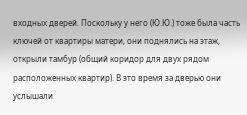входных дверей. Поскольку у него (Ю.Ю.) тоже была часть ключей от квартиры матери, они поднялись на этаж, открыли тамбур (общий коридор для двух рядом расположенных квартир). В это время за дверью они услышали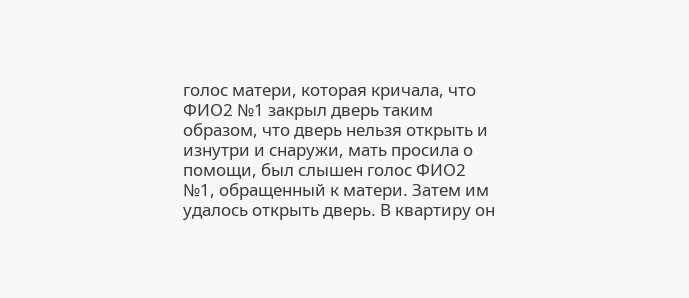голос матери, которая кричала, что ФИО2 №1 закрыл дверь таким образом, что дверь нельзя открыть и изнутри и снаружи, мать просила о помощи, был слышен голос ФИО2 №1, обращенный к матери. Затем им удалось открыть дверь. В квартиру он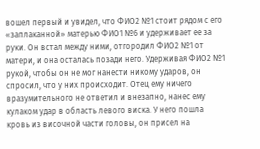вошел первый и увидел, что ФИО2 №1 стоит рядом с его «заплаканной» матерью ФИО1 №6 и удерживает ее за руки. Он встал между ними, отгородил ФИО2 №1 от матери, и она осталась позади него. Удерживая ФИО2 №1 рукой, чтобы он не мог нанести никому ударов, он спросил, что у них происходит. Отец ему ничего вразумительного не ответил и внезапно, нанес ему кулаком удар в область левого виска. У него пошла кровь из височной части головы, он присел на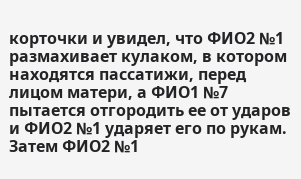корточки и увидел, что ФИО2 №1 размахивает кулаком, в котором находятся пассатижи, перед лицом матери, а ФИО1 №7 пытается отгородить ее от ударов и ФИО2 №1 ударяет его по рукам. Затем ФИО2 №1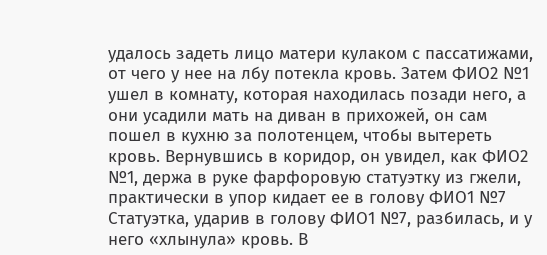удалось задеть лицо матери кулаком с пассатижами, от чего у нее на лбу потекла кровь. Затем ФИО2 №1 ушел в комнату, которая находилась позади него, а они усадили мать на диван в прихожей, он сам пошел в кухню за полотенцем, чтобы вытереть кровь. Вернувшись в коридор, он увидел, как ФИО2 №1, держа в руке фарфоровую статуэтку из гжели, практически в упор кидает ее в голову ФИО1 №7 Статуэтка, ударив в голову ФИО1 №7, разбилась, и у него «хлынула» кровь. В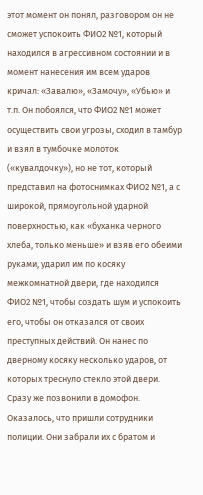этот момент он понял, разговором он не сможет успокоить ФИО2 №1, который находился в агрессивном состоянии и в момент нанесения им всем ударов кричал: «Завалю», «Замочу», «Убью» и т.п. Он побоялся, что ФИО2 №1 может осуществить свои угрозы, сходил в тамбур и взял в тумбочке молоток («кувалдочку»), но не тот, который представил на фотоснимках ФИО2 №1, а с широкой, прямоугольной ударной поверхностью, как «буханка черного хлеба, только меньше» и взяв его обеими руками, ударил им по косяку межкомнатной двери, где находился ФИО2 №1, чтобы создать шум и успокоить его, чтобы он отказался от своих преступных действий. Он нанес по дверному косяку несколько ударов, от которых треснуло стекло этой двери. Сразу же позвонили в домофон. Оказалось, что пришли сотрудники полиции. Они забрали их с братом и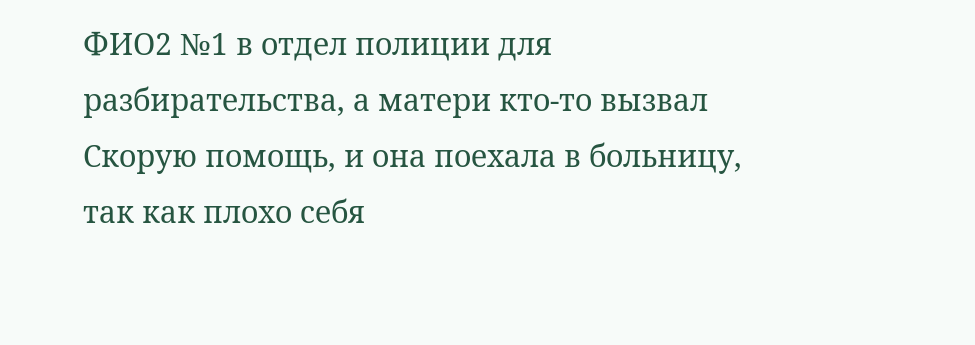ФИО2 №1 в отдел полиции для разбирательства, а матери кто-то вызвал Скорую помощь, и она поехала в больницу, так как плохо себя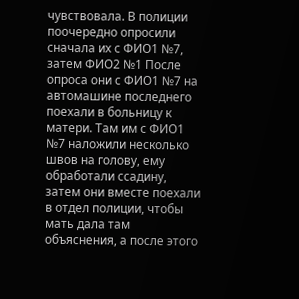чувствовала. В полиции поочередно опросили сначала их с ФИО1 №7, затем ФИО2 №1 После опроса они с ФИО1 №7 на автомашине последнего поехали в больницу к матери. Там им с ФИО1 №7 наложили несколько швов на голову, ему обработали ссадину, затем они вместе поехали в отдел полиции, чтобы мать дала там объяснения, а после этого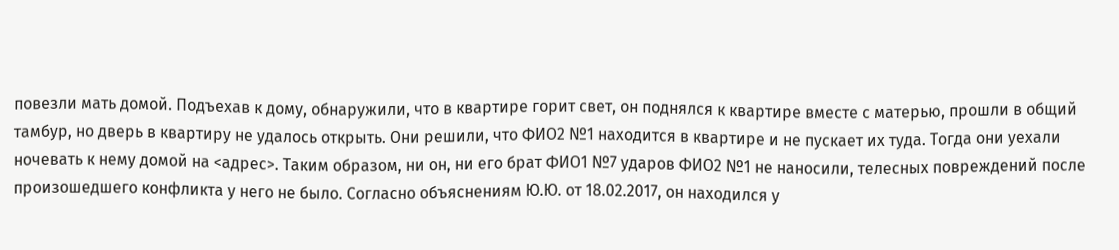повезли мать домой. Подъехав к дому, обнаружили, что в квартире горит свет, он поднялся к квартире вместе с матерью, прошли в общий тамбур, но дверь в квартиру не удалось открыть. Они решили, что ФИО2 №1 находится в квартире и не пускает их туда. Тогда они уехали ночевать к нему домой на <адрес>. Таким образом, ни он, ни его брат ФИО1 №7 ударов ФИО2 №1 не наносили, телесных повреждений после произошедшего конфликта у него не было. Согласно объяснениям Ю.Ю. от 18.02.2017, он находился у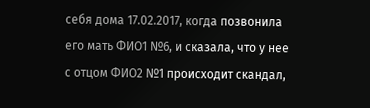себя дома 17.02.2017, когда позвонила его мать ФИО1 №6, и сказала, что у нее с отцом ФИО2 №1 происходит скандал,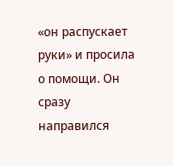«он распускает руки» и просила о помощи. Он сразу направился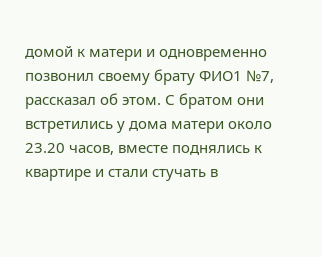домой к матери и одновременно позвонил своему брату ФИО1 №7, рассказал об этом. С братом они встретились у дома матери около 23.20 часов, вместе поднялись к квартире и стали стучать в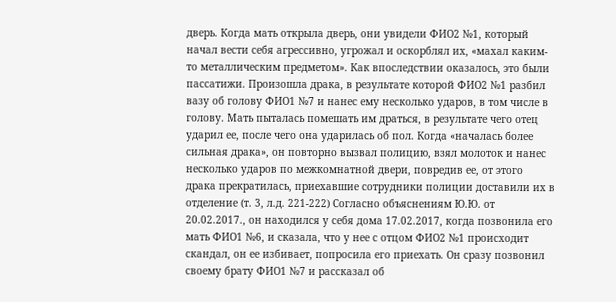дверь. Когда мать открыла дверь, они увидели ФИО2 №1, который начал вести себя агрессивно, угрожал и оскорблял их, «махал каким-то металлическим предметом». Как впоследствии оказалось, это были пассатижи. Произошла драка, в результате которой ФИО2 №1 разбил вазу об голову ФИО1 №7 и нанес ему несколько ударов, в том числе в голову. Мать пыталась помешать им драться, в результате чего отец ударил ее, после чего она ударилась об пол. Когда «началась более сильная драка», он повторно вызвал полицию, взял молоток и нанес несколько ударов по межкомнатной двери, повредив ее, от этого драка прекратилась, приехавшие сотрудники полиции доставили их в отделение (т. 3, л.д. 221-222) Согласно объяснениям Ю.Ю. от 20.02.2017., он находился у себя дома 17.02.2017, когда позвонила его мать ФИО1 №6, и сказала, что у нее с отцом ФИО2 №1 происходит скандал, он ее избивает, попросила его приехать. Он сразу позвонил своему брату ФИО1 №7 и рассказал об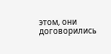этом, они договорились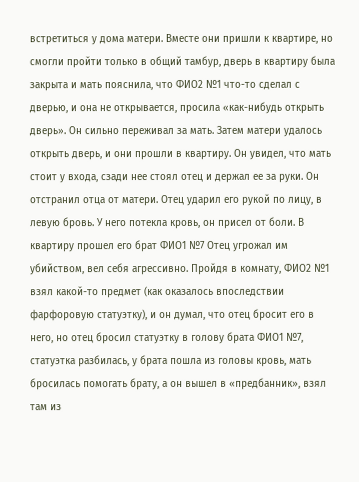встретиться у дома матери. Вместе они пришли к квартире, но смогли пройти только в общий тамбур, дверь в квартиру была закрыта и мать пояснила, что ФИО2 №1 что-то сделал с дверью, и она не открывается, просила «как-нибудь открыть дверь». Он сильно переживал за мать. Затем матери удалось открыть дверь, и они прошли в квартиру. Он увидел, что мать стоит у входа, сзади нее стоял отец и держал ее за руки. Он отстранил отца от матери. Отец ударил его рукой по лицу, в левую бровь. У него потекла кровь, он присел от боли. В квартиру прошел его брат ФИО1 №7 Отец угрожал им убийством, вел себя агрессивно. Пройдя в комнату, ФИО2 №1 взял какой-то предмет (как оказалось впоследствии фарфоровую статуэтку), и он думал, что отец бросит его в него, но отец бросил статуэтку в голову брата ФИО1 №7, статуэтка разбилась, у брата пошла из головы кровь, мать бросилась помогать брату, а он вышел в «предбанник», взял там из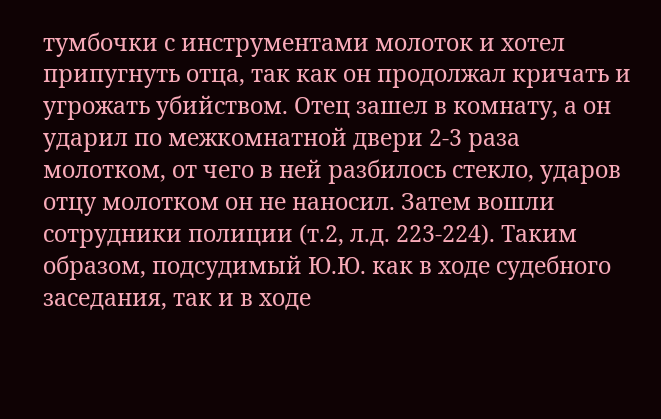тумбочки с инструментами молоток и хотел припугнуть отца, так как он продолжал кричать и угрожать убийством. Отец зашел в комнату, а он ударил по межкомнатной двери 2-3 раза молотком, от чего в ней разбилось стекло, ударов отцу молотком он не наносил. Затем вошли сотрудники полиции (т.2, л.д. 223-224). Таким образом, подсудимый Ю.Ю. как в ходе судебного заседания, так и в ходе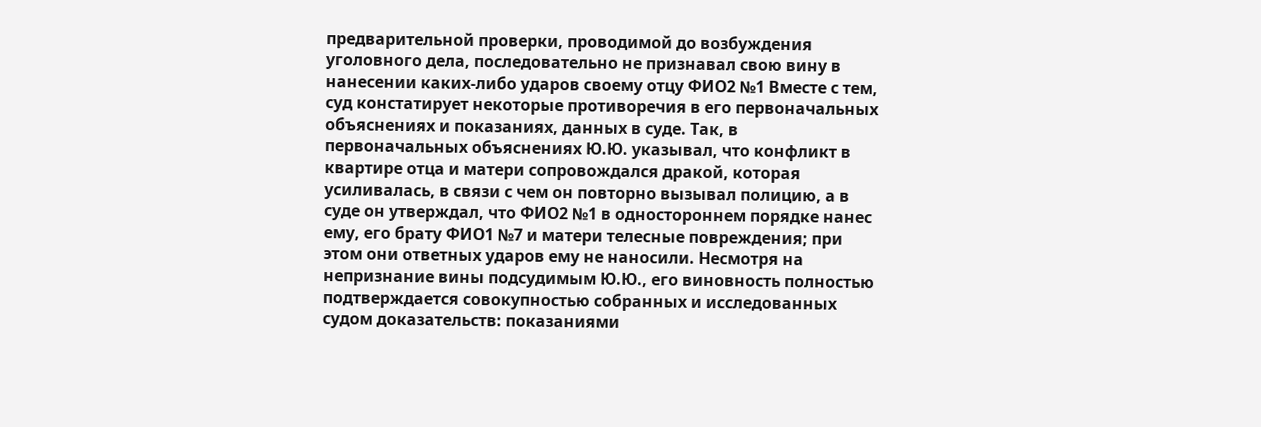предварительной проверки, проводимой до возбуждения уголовного дела, последовательно не признавал свою вину в нанесении каких-либо ударов своему отцу ФИО2 №1 Вместе с тем, суд констатирует некоторые противоречия в его первоначальных объяснениях и показаниях, данных в суде. Так, в первоначальных объяснениях Ю.Ю. указывал, что конфликт в квартире отца и матери сопровождался дракой, которая усиливалась, в связи с чем он повторно вызывал полицию, а в суде он утверждал, что ФИО2 №1 в одностороннем порядке нанес ему, его брату ФИО1 №7 и матери телесные повреждения; при этом они ответных ударов ему не наносили. Несмотря на непризнание вины подсудимым Ю.Ю., его виновность полностью подтверждается совокупностью собранных и исследованных судом доказательств: показаниями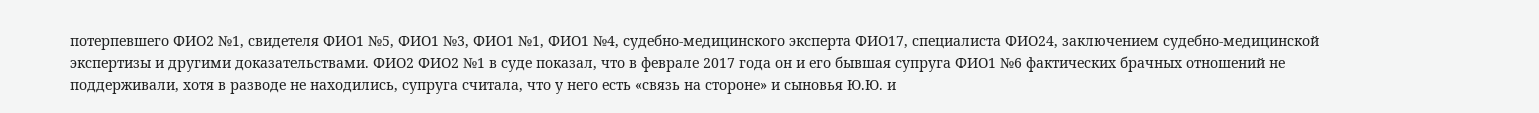потерпевшего ФИО2 №1, свидетеля ФИО1 №5, ФИО1 №3, ФИО1 №1, ФИО1 №4, судебно-медицинского эксперта ФИО17, специалиста ФИО24, заключением судебно-медицинской экспертизы и другими доказательствами. ФИО2 ФИО2 №1 в суде показал, что в феврале 2017 года он и его бывшая супруга ФИО1 №6 фактических брачных отношений не поддерживали, хотя в разводе не находились, супруга считала, что у него есть «связь на стороне» и сыновья Ю.Ю. и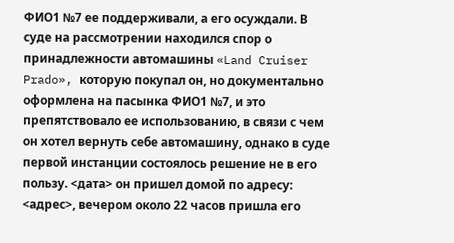ФИО1 №7 ее поддерживали, а его осуждали. В суде на рассмотрении находился спор о принадлежности автомашины «Land Cruiser Prado», которую покупал он, но документально оформлена на пасынка ФИО1 №7, и это препятствовало ее использованию, в связи с чем он хотел вернуть себе автомашину, однако в суде первой инстанции состоялось решение не в его пользу. <дата> он пришел домой по адресу: <адрес>, вечером около 22 часов пришла его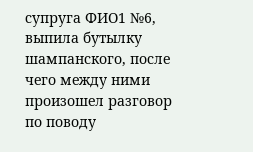супруга ФИО1 №6, выпила бутылку шампанского, после чего между ними произошел разговор по поводу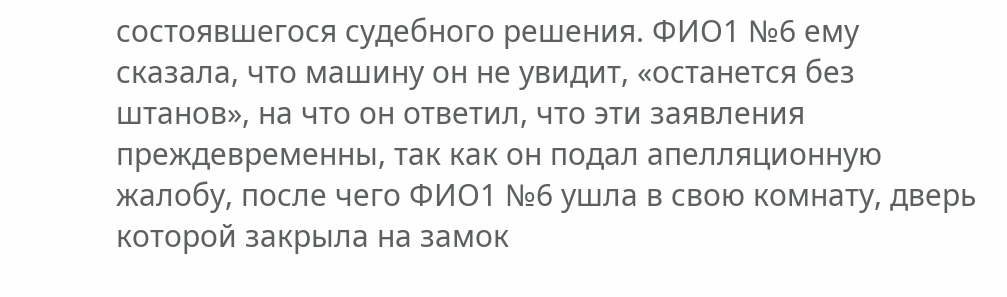состоявшегося судебного решения. ФИО1 №6 ему сказала, что машину он не увидит, «останется без штанов», на что он ответил, что эти заявления преждевременны, так как он подал апелляционную жалобу, после чего ФИО1 №6 ушла в свою комнату, дверь которой закрыла на замок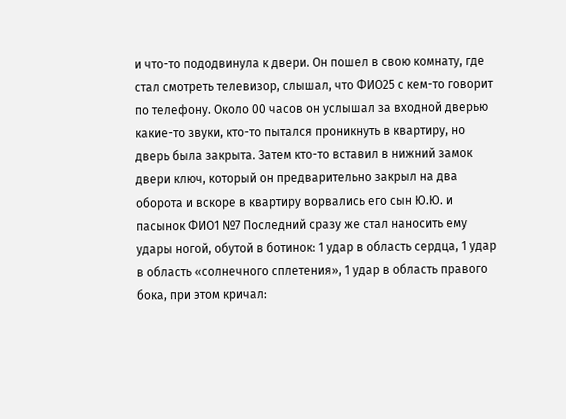и что-то пододвинула к двери. Он пошел в свою комнату, где стал смотреть телевизор, слышал, что ФИО25 с кем-то говорит по телефону. Около 00 часов он услышал за входной дверью какие-то звуки, кто-то пытался проникнуть в квартиру, но дверь была закрыта. Затем кто-то вставил в нижний замок двери ключ, который он предварительно закрыл на два оборота и вскоре в квартиру ворвались его сын Ю.Ю. и пасынок ФИО1 №7 Последний сразу же стал наносить ему удары ногой, обутой в ботинок: 1 удар в область сердца, 1 удар в область «солнечного сплетения», 1 удар в область правого бока, при этом кричал: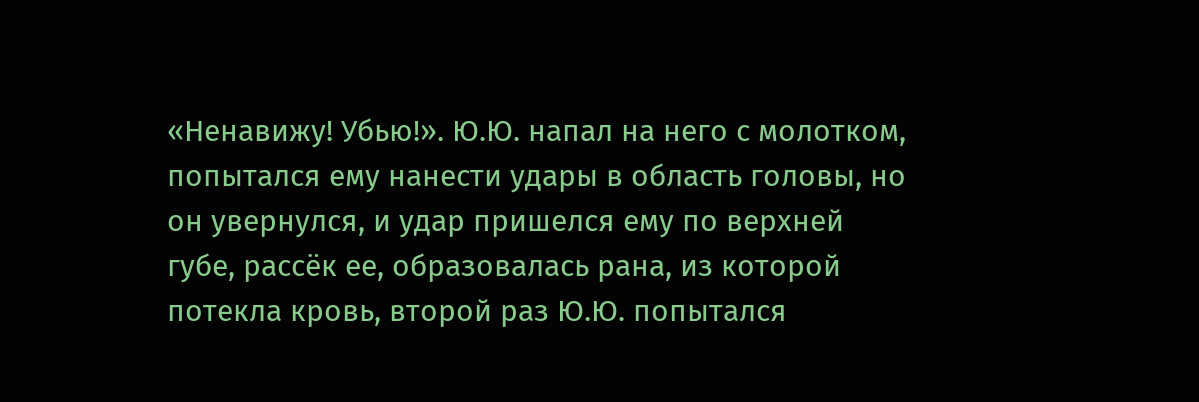«Ненавижу! Убью!». Ю.Ю. напал на него с молотком, попытался ему нанести удары в область головы, но он увернулся, и удар пришелся ему по верхней губе, рассёк ее, образовалась рана, из которой потекла кровь, второй раз Ю.Ю. попытался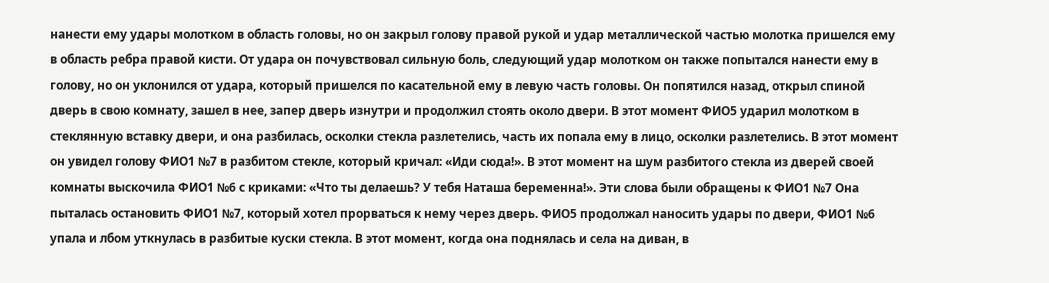нанести ему удары молотком в область головы, но он закрыл голову правой рукой и удар металлической частью молотка пришелся ему в область ребра правой кисти. От удара он почувствовал сильную боль, следующий удар молотком он также попытался нанести ему в голову, но он уклонился от удара, который пришелся по касательной ему в левую часть головы. Он попятился назад, открыл спиной дверь в свою комнату, зашел в нее, запер дверь изнутри и продолжил стоять около двери. В этот момент ФИО5 ударил молотком в стеклянную вставку двери, и она разбилась, осколки стекла разлетелись, часть их попала ему в лицо, осколки разлетелись. В этот момент он увидел голову ФИО1 №7 в разбитом стекле, который кричал: «Иди сюда!». В этот момент на шум разбитого стекла из дверей своей комнаты выскочила ФИО1 №6 с криками: «Что ты делаешь? У тебя Наташа беременна!». Эти слова были обращены к ФИО1 №7 Она пыталась остановить ФИО1 №7, который хотел прорваться к нему через дверь. ФИО5 продолжал наносить удары по двери, ФИО1 №6 упала и лбом уткнулась в разбитые куски стекла. В этот момент, когда она поднялась и села на диван, в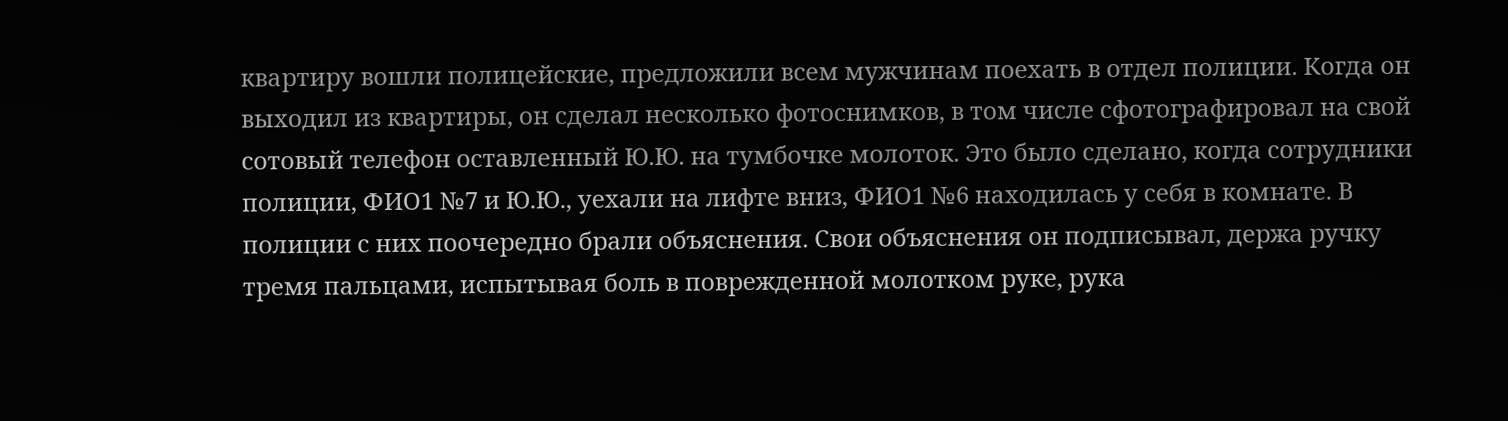квартиру вошли полицейские, предложили всем мужчинам поехать в отдел полиции. Когда он выходил из квартиры, он сделал несколько фотоснимков, в том числе сфотографировал на свой сотовый телефон оставленный Ю.Ю. на тумбочке молоток. Это было сделано, когда сотрудники полиции, ФИО1 №7 и Ю.Ю., уехали на лифте вниз, ФИО1 №6 находилась у себя в комнате. В полиции с них поочередно брали объяснения. Свои объяснения он подписывал, держа ручку тремя пальцами, испытывая боль в поврежденной молотком руке, рука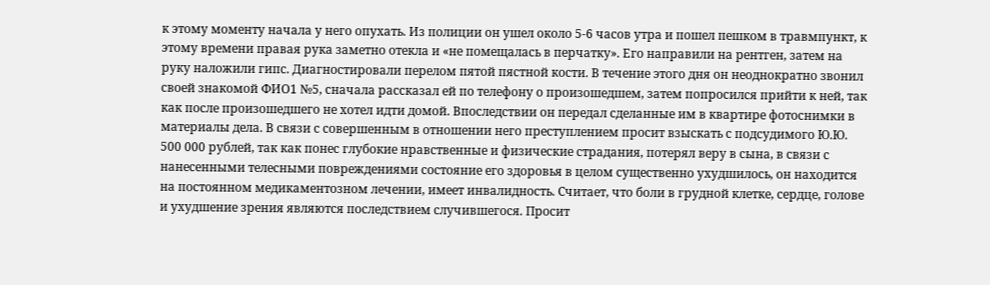к этому моменту начала у него опухать. Из полиции он ушел около 5-6 часов утра и пошел пешком в травмпункт, к этому времени правая рука заметно отекла и «не помещалась в перчатку». Его направили на рентген, затем на руку наложили гипс. Диагностировали перелом пятой пястной кости. В течение этого дня он неоднократно звонил своей знакомой ФИО1 №5, сначала рассказал ей по телефону о произошедшем, затем попросился прийти к ней, так как после произошедшего не хотел идти домой. Впоследствии он передал сделанные им в квартире фотоснимки в материалы дела. В связи с совершенным в отношении него преступлением просит взыскать с подсудимого Ю.Ю. 500 000 рублей, так как понес глубокие нравственные и физические страдания, потерял веру в сына, в связи с нанесенными телесными повреждениями состояние его здоровья в целом существенно ухудшилось, он находится на постоянном медикаментозном лечении, имеет инвалидность. Считает, что боли в грудной клетке, сердце, голове и ухудшение зрения являются последствием случившегося. Просит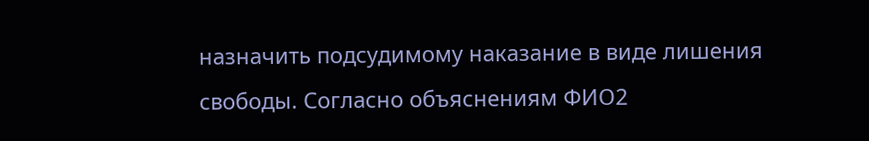назначить подсудимому наказание в виде лишения свободы. Согласно объяснениям ФИО2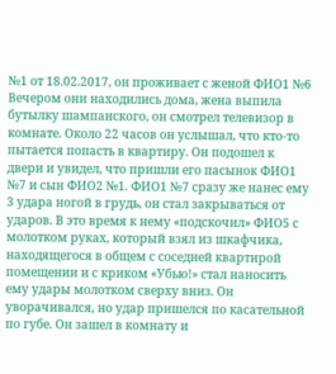№1 от 18.02.2017, он проживает с женой ФИО1 №6 Вечером они находились дома, жена выпила бутылку шампанского, он смотрел телевизор в комнате. Около 22 часов он услышал, что кто-то пытается попасть в квартиру. Он подошел к двери и увидел, что пришли его пасынок ФИО1 №7 и сын ФИО2 №1. ФИО1 №7 сразу же нанес ему 3 удара ногой в грудь, он стал закрываться от ударов. В это время к нему «подскочил» ФИО5 с молотком руках, который взял из шкафчика, находящегося в общем с соседней квартирой помещении и с криком «Убью!» стал наносить ему удары молотком сверху вниз. Он уворачивался, но удар пришелся по касательной по губе. Он зашел в комнату и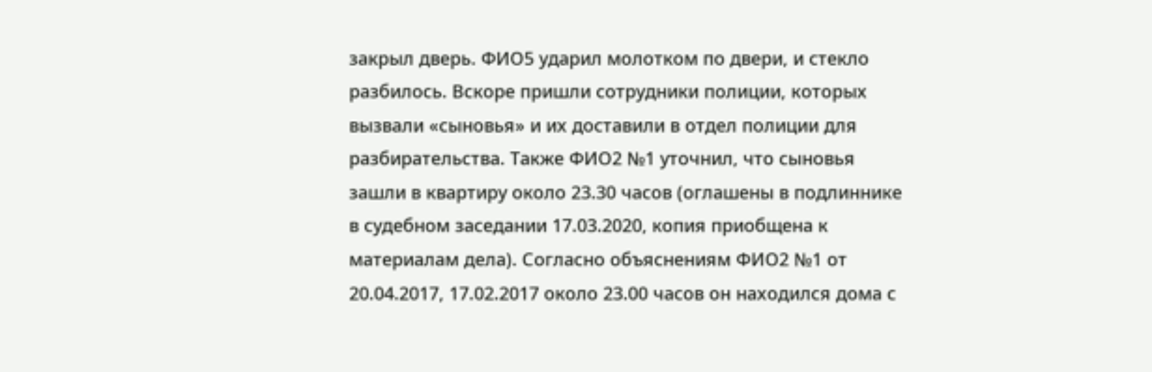закрыл дверь. ФИО5 ударил молотком по двери, и стекло разбилось. Вскоре пришли сотрудники полиции, которых вызвали «сыновья» и их доставили в отдел полиции для разбирательства. Также ФИО2 №1 уточнил, что сыновья зашли в квартиру около 23.30 часов (оглашены в подлиннике в судебном заседании 17.03.2020, копия приобщена к материалам дела). Согласно объяснениям ФИО2 №1 от 20.04.2017, 17.02.2017 около 23.00 часов он находился дома с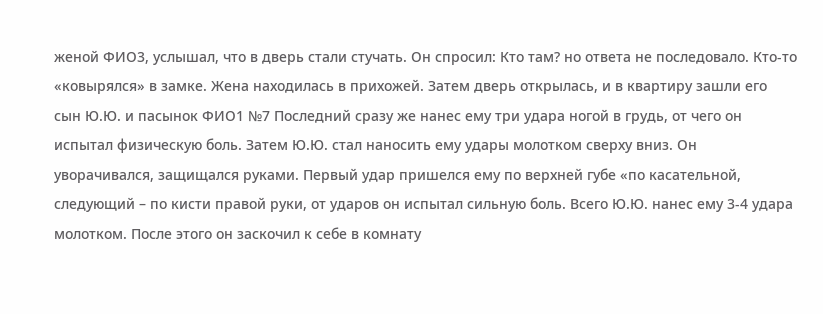женой ФИО3, услышал, что в дверь стали стучать. Он спросил: Кто там? но ответа не последовало. Кто-то «ковырялся» в замке. Жена находилась в прихожей. Затем дверь открылась, и в квартиру зашли его сын Ю.Ю. и пасынок ФИО1 №7 Последний сразу же нанес ему три удара ногой в грудь, от чего он испытал физическую боль. Затем Ю.Ю. стал наносить ему удары молотком сверху вниз. Он уворачивался, защищался руками. Первый удар пришелся ему по верхней губе «по касательной, следующий – по кисти правой руки, от ударов он испытал сильную боль. Всего Ю.Ю. нанес ему 3-4 удара молотком. После этого он заскочил к себе в комнату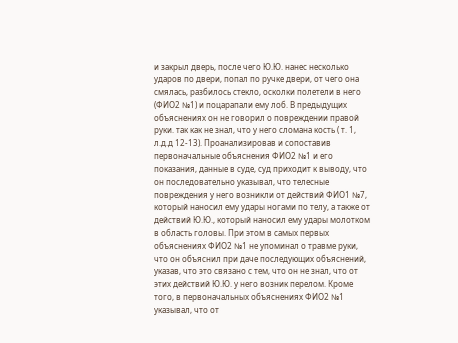и закрыл дверь, после чего Ю.Ю. нанес несколько ударов по двери, попал по ручке двери, от чего она смялась, разбилось стекло, осколки полетели в него (ФИО2 №1) и поцарапали ему лоб. В предыдущих объяснениях он не говорил о повреждении правой руки. так как не знал, что у него сломана кость ( т. 1, л.д.д 12-13). Проанализировав и сопоставив первоначальные объяснения ФИО2 №1 и его показания, данные в суде, суд приходит к выводу, что он последовательно указывал, что телесные повреждения у него возникли от действий ФИО1 №7, который наносил ему удары ногами по телу, а также от действий Ю.Ю., который наносил ему удары молотком в область головы. При этом в самых первых объяснениях ФИО2 №1 не упоминал о травме руки, что он объяснил при даче последующих объяснений, указав, что это связано с тем, что он не знал, что от этих действий Ю.Ю. у него возник перелом. Кроме того, в первоначальных объяснениях ФИО2 №1 указывал, что от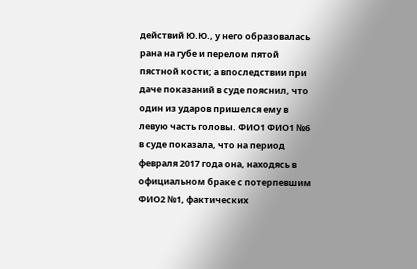действий Ю.Ю., у него образовалась рана на губе и перелом пятой пястной кости; а впоследствии при даче показаний в суде пояснил, что один из ударов пришелся ему в левую часть головы. ФИО1 ФИО1 №6 в суде показала, что на период февраля 2017 года она, находясь в официальном браке с потерпевшим ФИО2 №1, фактических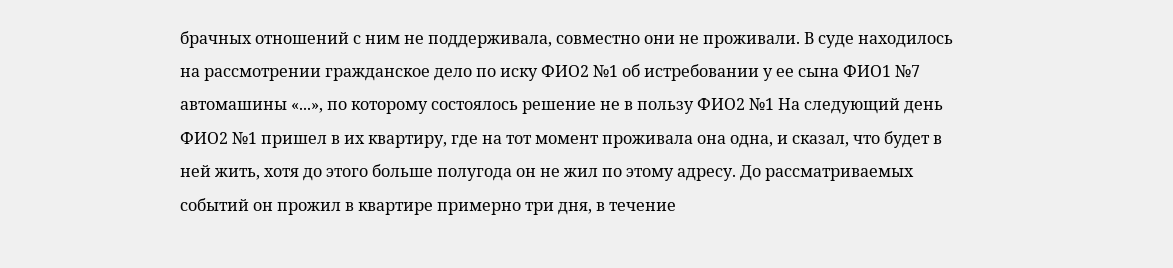брачных отношений с ним не поддерживала, совместно они не проживали. В суде находилось на рассмотрении гражданское дело по иску ФИО2 №1 об истребовании у ее сына ФИО1 №7 автомашины «...», по которому состоялось решение не в пользу ФИО2 №1 На следующий день ФИО2 №1 пришел в их квартиру, где на тот момент проживала она одна, и сказал, что будет в ней жить, хотя до этого больше полугода он не жил по этому адресу. До рассматриваемых событий он прожил в квартире примерно три дня, в течение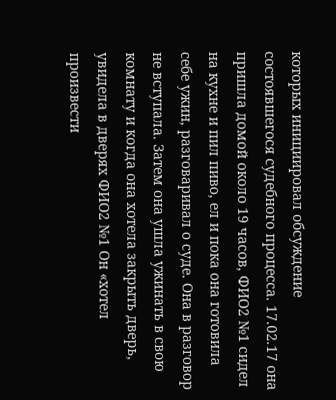которых инициировал обсуждение состоявшегося судебного процесса. 17.02.17 она пришла домой около 19 часов, ФИО2 №1 сидел на кухне и пил пиво, ел и пока она готовила себе ужин, разговаривал о суде. Она в разговор не вступала. Затем она ушла ужинать в свою комнату и когда она хотела закрыть дверь, увидела в дверях ФИО2 №1 Он «хотел произвести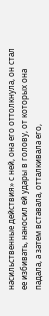насильственные действия» с ней, она его оттолкнула, он стал ее избивать, наносил ей удары в голову, от которых она падала, а затем вставала, отталкивала его,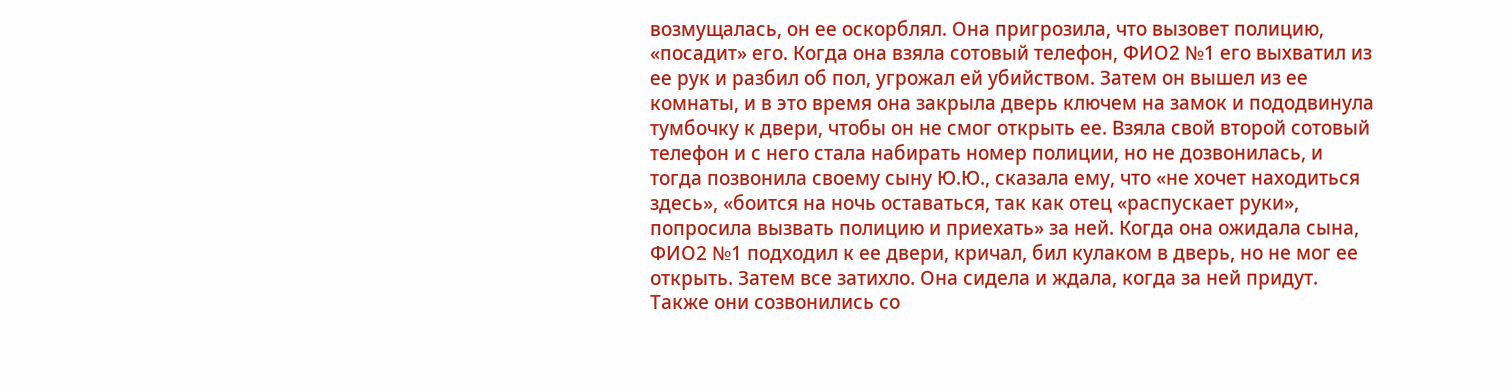возмущалась, он ее оскорблял. Она пригрозила, что вызовет полицию, «посадит» его. Когда она взяла сотовый телефон, ФИО2 №1 его выхватил из ее рук и разбил об пол, угрожал ей убийством. Затем он вышел из ее комнаты, и в это время она закрыла дверь ключем на замок и пододвинула тумбочку к двери, чтобы он не смог открыть ее. Взяла свой второй сотовый телефон и с него стала набирать номер полиции, но не дозвонилась, и тогда позвонила своему сыну Ю.Ю., сказала ему, что «не хочет находиться здесь», «боится на ночь оставаться, так как отец «распускает руки», попросила вызвать полицию и приехать» за ней. Когда она ожидала сына, ФИО2 №1 подходил к ее двери, кричал, бил кулаком в дверь, но не мог ее открыть. Затем все затихло. Она сидела и ждала, когда за ней придут. Также они созвонились со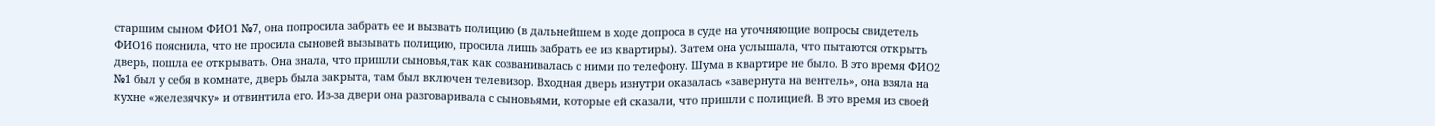старшим сыном ФИО1 №7, она попросила забрать ее и вызвать полицию (в дальнейшем в ходе допроса в суде на уточняющие вопросы свидетель ФИО16 пояснила, что не просила сыновей вызывать полицию, просила лишь забрать ее из квартиры). Затем она услышала, что пытаются открыть дверь, пошла ее открывать. Она знала, что пришли сыновья,так как созванивалась с ними по телефону. Шума в квартире не было. В это время ФИО2 №1 был у себя в комнате, дверь была закрыта, там был включен телевизор. Входная дверь изнутри оказалась «завернута на вентель», она взяла на кухне «железячку» и отвинтила его. Из-за двери она разговаривала с сыновьями, которые ей сказали, что пришли с полицией. В это время из своей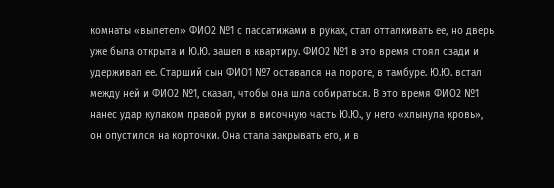комнаты «вылетел» ФИО2 №1 с пассатижами в руках, стал отталкивать ее, но дверь уже была открыта и Ю.Ю. зашел в квартиру. ФИО2 №1 в это время стоял сзади и удерживал ее. Старший сын ФИО1 №7 оставался на пороге, в тамбуре. Ю.Ю. встал между ней и ФИО2 №1, сказал, чтобы она шла собираться. В это время ФИО2 №1 нанес удар кулаком правой руки в височную часть Ю.Ю., у него «хлынула кровь», он опустился на корточки. Она стала закрывать его, и в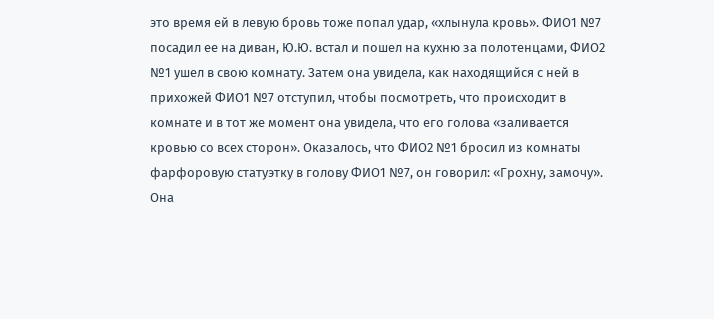это время ей в левую бровь тоже попал удар, «хлынула кровь». ФИО1 №7 посадил ее на диван, Ю.Ю. встал и пошел на кухню за полотенцами, ФИО2 №1 ушел в свою комнату. Затем она увидела, как находящийся с ней в прихожей ФИО1 №7 отступил, чтобы посмотреть, что происходит в комнате и в тот же момент она увидела, что его голова «заливается кровью со всех сторон». Оказалось, что ФИО2 №1 бросил из комнаты фарфоровую статуэтку в голову ФИО1 №7, он говорил: «Грохну, замочу». Она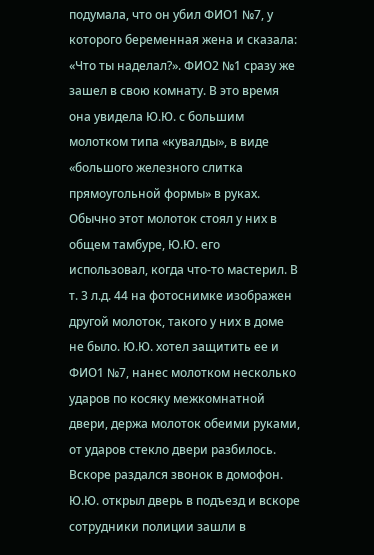подумала, что он убил ФИО1 №7, у которого беременная жена и сказала: «Что ты наделал?». ФИО2 №1 сразу же зашел в свою комнату. В это время она увидела Ю.Ю. с большим молотком типа «кувалды», в виде «большого железного слитка прямоугольной формы» в руках. Обычно этот молоток стоял у них в общем тамбуре, Ю.Ю. его использовал, когда что-то мастерил. В т. 3 л.д. 44 на фотоснимке изображен другой молоток, такого у них в доме не было. Ю.Ю. хотел защитить ее и ФИО1 №7, нанес молотком несколько ударов по косяку межкомнатной двери, держа молоток обеими руками, от ударов стекло двери разбилось. Вскоре раздался звонок в домофон. Ю.Ю. открыл дверь в подъезд и вскоре сотрудники полиции зашли в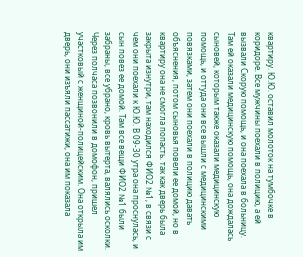квартиру. Ю.Ю. оставил молоток на тумбочке в коридоре. Все мужчины поехали в полицию, а ей вызвали Скорую помощь, и она поехала в больницу. Там ей оказали медицинскую помощь, она дождалась сыновей, которым также оказали медицинскую помощь, и оттуда они все вышли с медицинскими повязками, затем они поехали в полицию давать объяснения, потом сыновья повели ее домой, но в квартиру она не смогла попасть. так как дверь была закрыта изнутри, там находился ФИО2 №1, в связи с чем они поехали к Ю.Ю. В 09-30 утра она проснулась, и сын повез ее домой. Там все вещи ФИО2 №1 были забраны, все убрано, кровь вытерта, валялись осколки. Через полчаса позвонили в домофон, пришел участковый с женщиной-полицейским. Она открыла им дверь, они изъяли пассатижи, она им показала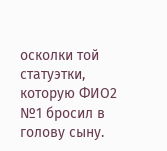осколки той статуэтки, которую ФИО2 №1 бросил в голову сыну.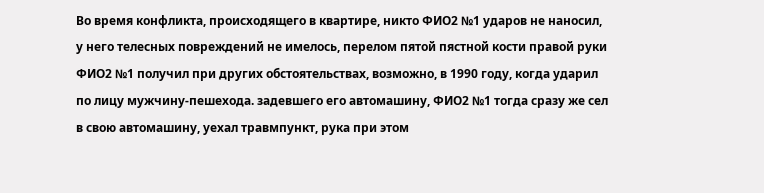Во время конфликта, происходящего в квартире, никто ФИО2 №1 ударов не наносил, у него телесных повреждений не имелось, перелом пятой пястной кости правой руки ФИО2 №1 получил при других обстоятельствах, возможно, в 1990 году, когда ударил по лицу мужчину-пешехода. задевшего его автомашину, ФИО2 №1 тогда сразу же сел в свою автомашину, уехал травмпункт, рука при этом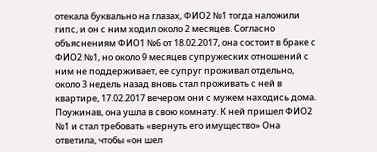отекала буквально на глазах, ФИО2 №1 тогда наложили гипс, и он с ним ходил около 2 месяцев. Согласно объяснениям ФИО1 №6 от 18.02.2017, она состоит в браке с ФИО2 №1, но около 9 месяцев супружеских отношений с ним не поддерживает, ее супруг проживал отдельно, около 3 недель назад вновь стал проживать с ней в квартире, 17.02.2017 вечером они с мужем находись дома. Поужинав, она ушла в свою комнату. К ней пришел ФИО2 №1 и стал требовать «вернуть его имущество» Она ответила, чтобы «он шел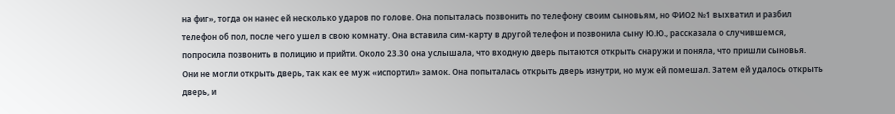на фиг», тогда он нанес ей несколько ударов по голове. Она попыталась позвонить по телефону своим сыновьям, но ФИО2 №1 выхватил и разбил телефон об пол, после чего ушел в свою комнату. Она вставила сим-карту в другой телефон и позвонила сыну Ю.Ю., рассказала о случившемся, попросила позвонить в полицию и прийти. Около 23.30 она услышала, что входную дверь пытаются открыть снаружи и поняла, что пришли сыновья. Они не могли открыть дверь, так как ее муж «испортил» замок. Она попыталась открыть дверь изнутри, но муж ей помешал. Затем ей удалось открыть дверь, и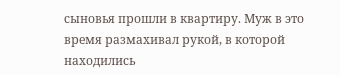сыновья прошли в квартиру. Муж в это время размахивал рукой, в которой находились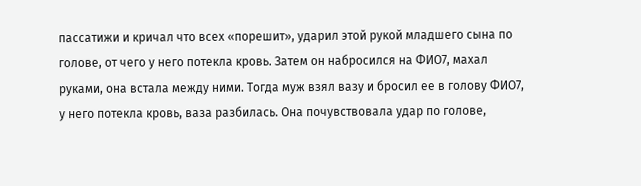пассатижи и кричал что всех «порешит», ударил этой рукой младшего сына по голове, от чего у него потекла кровь. Затем он набросился на ФИО7, махал руками, она встала между ними. Тогда муж взял вазу и бросил ее в голову ФИО7, у него потекла кровь, ваза разбилась. Она почувствовала удар по голове,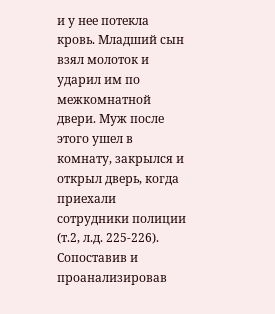и у нее потекла кровь. Младший сын взял молоток и ударил им по межкомнатной двери. Муж после этого ушел в комнату, закрылся и открыл дверь, когда приехали сотрудники полиции (т.2, л.д. 225-226). Сопоставив и проанализировав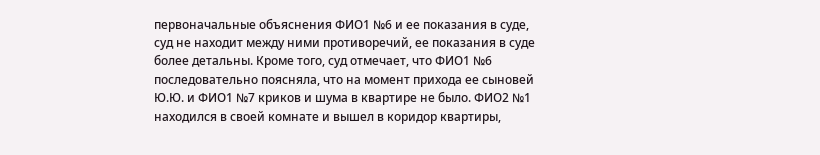первоначальные объяснения ФИО1 №6 и ее показания в суде, суд не находит между ними противоречий, ее показания в суде более детальны. Кроме того, суд отмечает, что ФИО1 №6 последовательно поясняла, что на момент прихода ее сыновей Ю.Ю. и ФИО1 №7 криков и шума в квартире не было. ФИО2 №1 находился в своей комнате и вышел в коридор квартиры,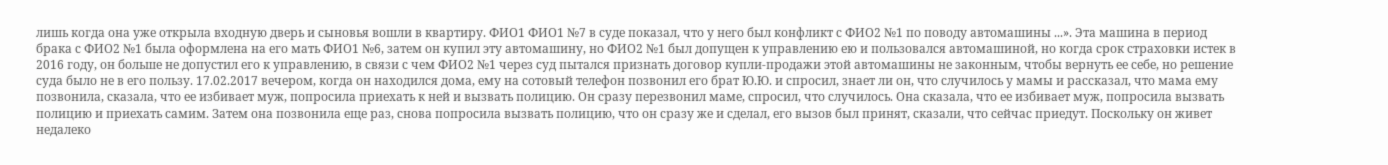лишь когда она уже открыла входную дверь и сыновья вошли в квартиру. ФИО1 ФИО1 №7 в суде показал, что у него был конфликт с ФИО2 №1 по поводу автомашины ...». Эта машина в период брака с ФИО2 №1 была оформлена на его мать ФИО1 №6, затем он купил эту автомашину, но ФИО2 №1 был допущен к управлению ею и пользовался автомашиной, но когда срок страховки истек в 2016 году, он больше не допустил его к управлению, в связи с чем ФИО2 №1 через суд пытался признать договор купли-продажи этой автомашины не законным, чтобы вернуть ее себе, но решение суда было не в его пользу. 17.02.2017 вечером, когда он находился дома, ему на сотовый телефон позвонил его брат Ю.Ю. и спросил, знает ли он, что случилось у мамы и рассказал, что мама ему позвонила, сказала, что ее избивает муж, попросила приехать к ней и вызвать полицию. Он сразу перезвонил маме, спросил, что случилось. Она сказала, что ее избивает муж, попросила вызвать полицию и приехать самим. Затем она позвонила еще раз, снова попросила вызвать полицию, что он сразу же и сделал, его вызов был принят, сказали, что сейчас приедут. Поскольку он живет недалеко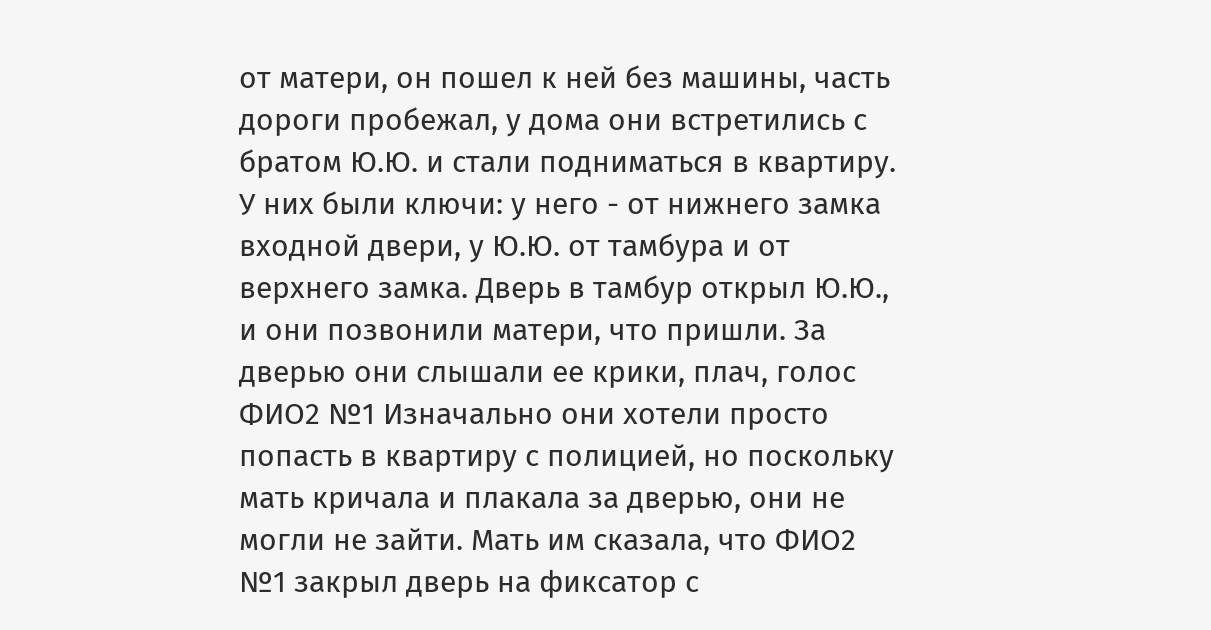от матери, он пошел к ней без машины, часть дороги пробежал, у дома они встретились с братом Ю.Ю. и стали подниматься в квартиру. У них были ключи: у него - от нижнего замка входной двери, у Ю.Ю. от тамбура и от верхнего замка. Дверь в тамбур открыл Ю.Ю., и они позвонили матери, что пришли. За дверью они слышали ее крики, плач, голос ФИО2 №1 Изначально они хотели просто попасть в квартиру с полицией, но поскольку мать кричала и плакала за дверью, они не могли не зайти. Мать им сказала, что ФИО2 №1 закрыл дверь на фиксатор с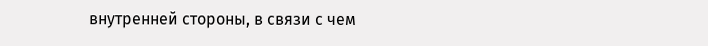внутренней стороны, в связи с чем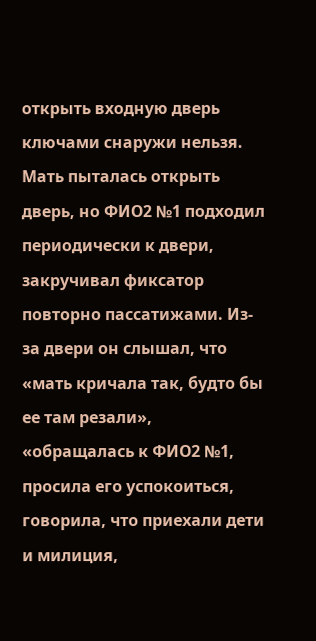открыть входную дверь ключами снаружи нельзя. Мать пыталась открыть дверь, но ФИО2 №1 подходил периодически к двери, закручивал фиксатор повторно пассатижами. Из-за двери он слышал, что «мать кричала так, будто бы ее там резали», «обращалась к ФИО2 №1, просила его успокоиться, говорила, что приехали дети и милиция,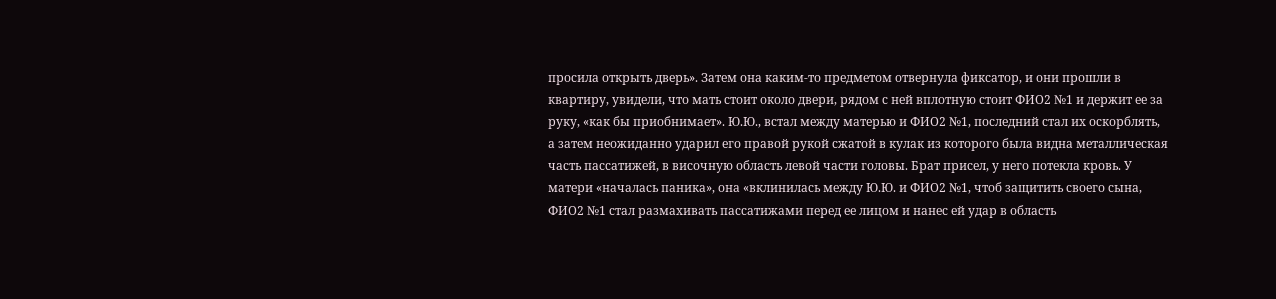просила открыть дверь». Затем она каким-то предметом отвернула фиксатор, и они прошли в квартиру, увидели, что мать стоит около двери, рядом с ней вплотную стоит ФИО2 №1 и держит ее за руку, «как бы приобнимает». Ю.Ю., встал между матерью и ФИО2 №1, последний стал их оскорблять, а затем неожиданно ударил его правой рукой сжатой в кулак из которого была видна металлическая часть пассатижей, в височную область левой части головы. Брат присел, у него потекла кровь. У матери «началась паника», она «вклинилась между Ю.Ю. и ФИО2 №1, чтоб защитить своего сына, ФИО2 №1 стал размахивать пассатижами перед ее лицом и нанес ей удар в область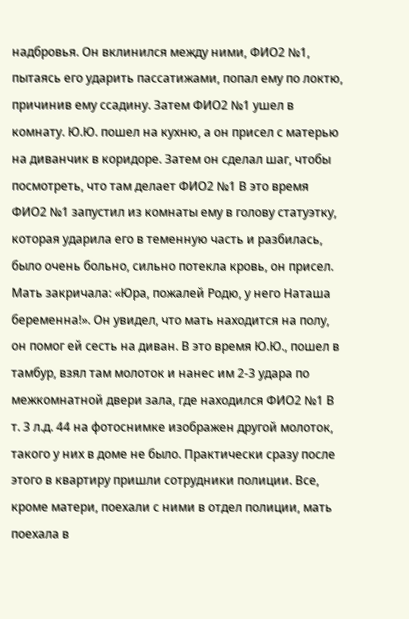надбровья. Он вклинился между ними, ФИО2 №1, пытаясь его ударить пассатижами, попал ему по локтю, причинив ему ссадину. Затем ФИО2 №1 ушел в комнату. Ю.Ю. пошел на кухню, а он присел с матерью на диванчик в коридоре. Затем он сделал шаг, чтобы посмотреть, что там делает ФИО2 №1 В это время ФИО2 №1 запустил из комнаты ему в голову статуэтку, которая ударила его в теменную часть и разбилась, было очень больно, сильно потекла кровь, он присел. Мать закричала: «Юра, пожалей Родю, у него Наташа беременна!». Он увидел, что мать находится на полу, он помог ей сесть на диван. В это время Ю.Ю., пошел в тамбур, взял там молоток и нанес им 2-3 удара по межкомнатной двери зала, где находился ФИО2 №1 В т. 3 л.д. 44 на фотоснимке изображен другой молоток, такого у них в доме не было. Практически сразу после этого в квартиру пришли сотрудники полиции. Все, кроме матери, поехали с ними в отдел полиции, мать поехала в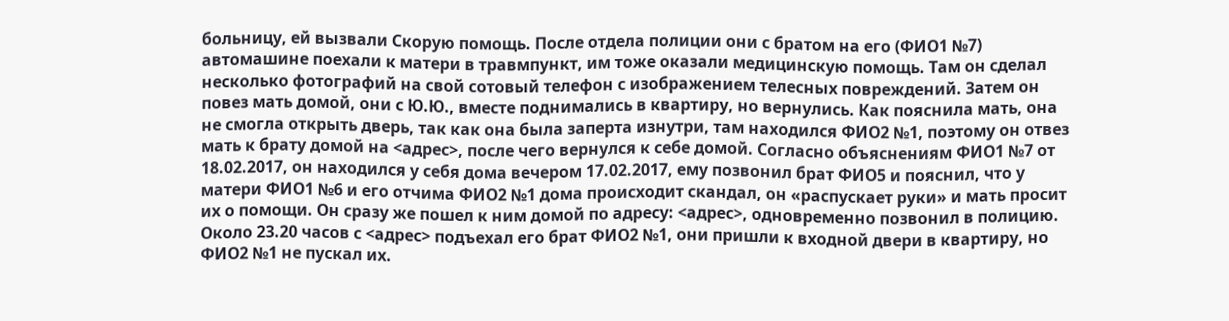больницу, ей вызвали Скорую помощь. После отдела полиции они с братом на его (ФИО1 №7) автомашине поехали к матери в травмпункт, им тоже оказали медицинскую помощь. Там он сделал несколько фотографий на свой сотовый телефон с изображением телесных повреждений. Затем он повез мать домой, они с Ю.Ю., вместе поднимались в квартиру, но вернулись. Как пояснила мать, она не смогла открыть дверь, так как она была заперта изнутри, там находился ФИО2 №1, поэтому он отвез мать к брату домой на <адрес>, после чего вернулся к себе домой. Согласно объяснениям ФИО1 №7 от 18.02.2017, он находился у себя дома вечером 17.02.2017, ему позвонил брат ФИО5 и пояснил, что у матери ФИО1 №6 и его отчима ФИО2 №1 дома происходит скандал, он «распускает руки» и мать просит их о помощи. Он сразу же пошел к ним домой по адресу: <адрес>, одновременно позвонил в полицию. Около 23.20 часов с <адрес> подъехал его брат ФИО2 №1, они пришли к входной двери в квартиру, но ФИО2 №1 не пускал их.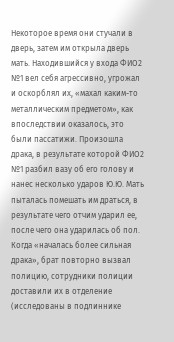Некоторое время они стучали в дверь, затем им открыла дверь мать. Находившийся у входа ФИО2 №1 вел себя агрессивно, угрожал и оскорблял их, «махал каким-то металлическим предметом», как впоследствии оказалось, это были пассатижи. Произошла драка, в результате которой ФИО2 №1 разбил вазу об его голову и нанес несколько ударов Ю.Ю. Мать пыталась помешать им драться, в результате чего отчим ударил ее, после чего она ударилась об пол. Когда «началась более сильная драка», брат повторно вызвал полицию, сотрудники полиции доставили их в отделение (исследованы в подлиннике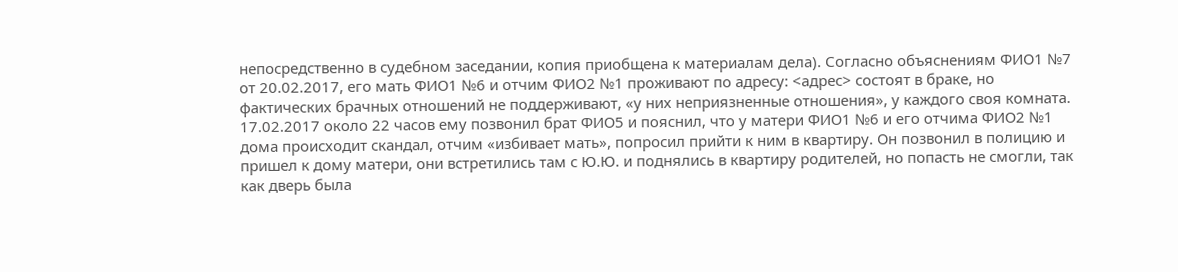непосредственно в судебном заседании, копия приобщена к материалам дела). Согласно объяснениям ФИО1 №7 от 20.02.2017, его мать ФИО1 №6 и отчим ФИО2 №1 проживают по адресу: <адрес> состоят в браке, но фактических брачных отношений не поддерживают, «у них неприязненные отношения», у каждого своя комната. 17.02.2017 около 22 часов ему позвонил брат ФИО5 и пояснил, что у матери ФИО1 №6 и его отчима ФИО2 №1 дома происходит скандал, отчим «избивает мать», попросил прийти к ним в квартиру. Он позвонил в полицию и пришел к дому матери, они встретились там с Ю.Ю. и поднялись в квартиру родителей, но попасть не смогли, так как дверь была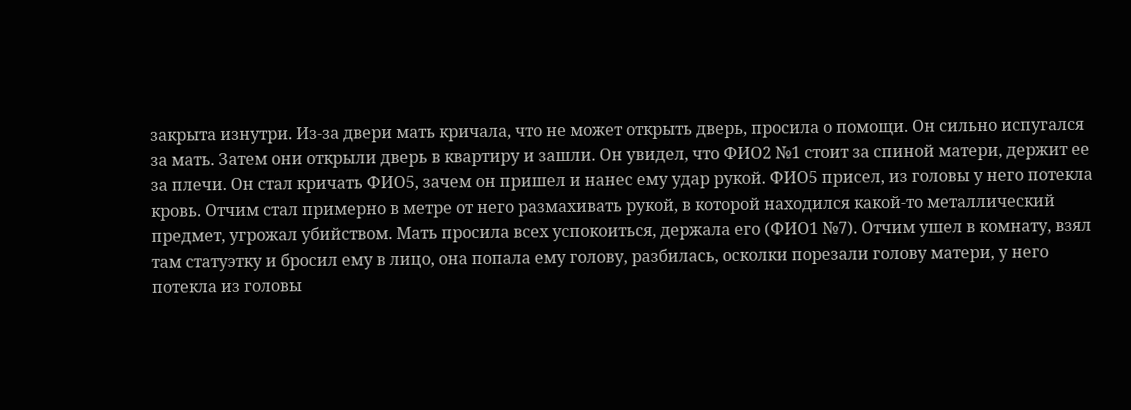закрыта изнутри. Из-за двери мать кричала, что не может открыть дверь, просила о помощи. Он сильно испугался за мать. Затем они открыли дверь в квартиру и зашли. Он увидел, что ФИО2 №1 стоит за спиной матери, держит ее за плечи. Он стал кричать ФИО5, зачем он пришел и нанес ему удар рукой. ФИО5 присел, из головы у него потекла кровь. Отчим стал примерно в метре от него размахивать рукой, в которой находился какой-то металлический предмет, угрожал убийством. Мать просила всех успокоиться, держала его (ФИО1 №7). Отчим ушел в комнату, взял там статуэтку и бросил ему в лицо, она попала ему голову, разбилась, осколки порезали голову матери, у него потекла из головы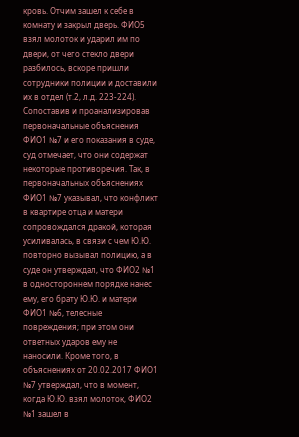кровь. Отчим зашел к себе в комнату и закрыл дверь. ФИО5 взял молоток и ударил им по двери, от чего стекло двери разбилось, вскоре пришли сотрудники полиции и доставили их в отдел (т.2, л.д. 223-224). Сопоставив и проанализировав первоначальные объяснения ФИО1 №7 и его показания в суде, суд отмечает, что они содержат некоторые противоречия. Так, в первоначальных объяснениях ФИО1 №7 указывал, что конфликт в квартире отца и матери сопровождался дракой, которая усиливалась, в связи с чем Ю.Ю. повторно вызывал полицию, а в суде он утверждал, что ФИО2 №1 в одностороннем порядке нанес ему, его брату Ю.Ю. и матери ФИО1 №6, телесные повреждения; при этом они ответных ударов ему не наносили. Кроме того, в объяснениях от 20.02.2017 ФИО1 №7 утверждал, что в момент, когда Ю.Ю. взял молоток, ФИО2 №1 зашел в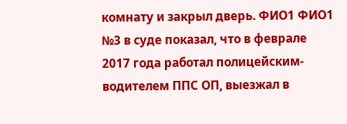комнату и закрыл дверь. ФИО1 ФИО1 №3 в суде показал, что в феврале 2017 года работал полицейским- водителем ППС ОП, выезжал в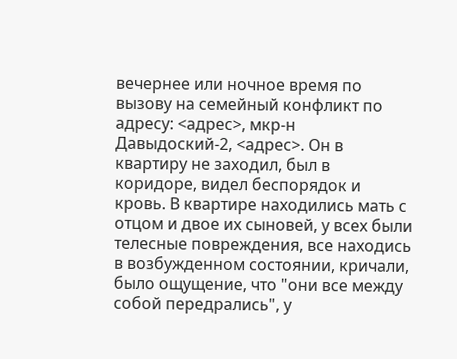вечернее или ночное время по вызову на семейный конфликт по адресу: <адрес>, мкр-н Давыдоский-2, <адрес>. Он в квартиру не заходил, был в коридоре, видел беспорядок и кровь. В квартире находились мать с отцом и двое их сыновей, у всех были телесные повреждения, все находись в возбужденном состоянии, кричали, было ощущение, что "они все между собой передрались", у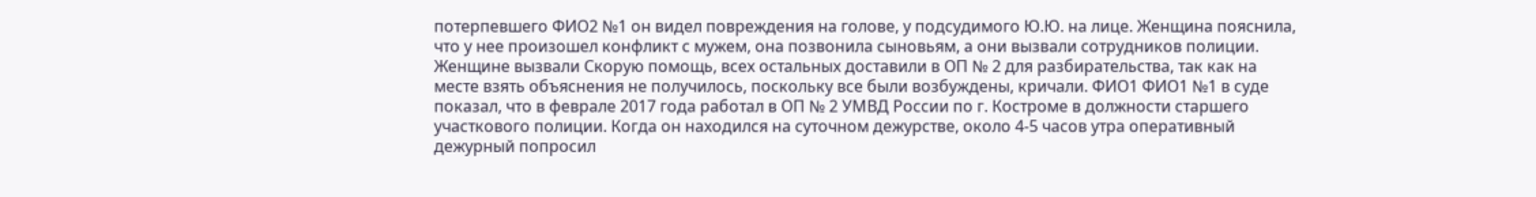потерпевшего ФИО2 №1 он видел повреждения на голове, у подсудимого Ю.Ю. на лице. Женщина пояснила, что у нее произошел конфликт с мужем, она позвонила сыновьям, а они вызвали сотрудников полиции. Женщине вызвали Скорую помощь, всех остальных доставили в ОП № 2 для разбирательства, так как на месте взять объяснения не получилось, поскольку все были возбуждены, кричали. ФИО1 ФИО1 №1 в суде показал, что в феврале 2017 года работал в ОП № 2 УМВД России по г. Костроме в должности старшего участкового полиции. Когда он находился на суточном дежурстве, около 4-5 часов утра оперативный дежурный попросил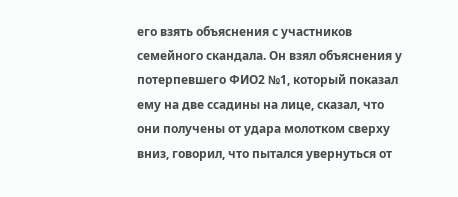его взять объяснения с участников семейного скандала. Он взял объяснения у потерпевшего ФИО2 №1, который показал ему на две ссадины на лице, сказал, что они получены от удара молотком сверху вниз, говорил, что пытался увернуться от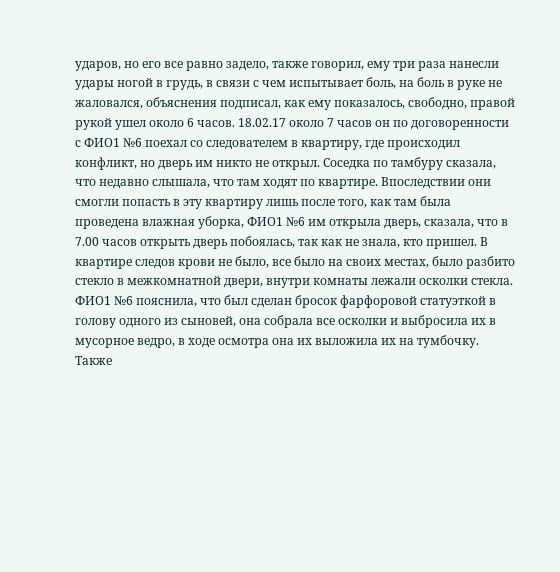ударов, но его все равно задело, также говорил, ему три раза нанесли удары ногой в грудь, в связи с чем испытывает боль, на боль в руке не жаловался, объяснения подписал, как ему показалось, свободно, правой рукой ушел около 6 часов. 18.02.17 около 7 часов он по договоренности с ФИО1 №6 поехал со следователем в квартиру, где происходил конфликт, но дверь им никто не открыл. Соседка по тамбуру сказала, что недавно слышала, что там ходят по квартире. Впоследствии они смогли попасть в эту квартиру лишь после того, как там была проведена влажная уборка, ФИО1 №6 им открыла дверь, сказала, что в 7.00 часов открыть дверь побоялась, так как не знала, кто пришел. В квартире следов крови не было, все было на своих местах, было разбито стекло в межкомнатной двери, внутри комнаты лежали осколки стекла. ФИО1 №6 пояснила, что был сделан бросок фарфоровой статуэткой в голову одного из сыновей, она собрала все осколки и выбросила их в мусорное ведро, в ходе осмотра она их выложила их на тумбочку. Также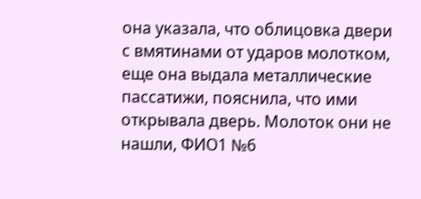она указала, что облицовка двери с вмятинами от ударов молотком, еще она выдала металлические пассатижи, пояснила, что ими открывала дверь. Молоток они не нашли, ФИО1 №6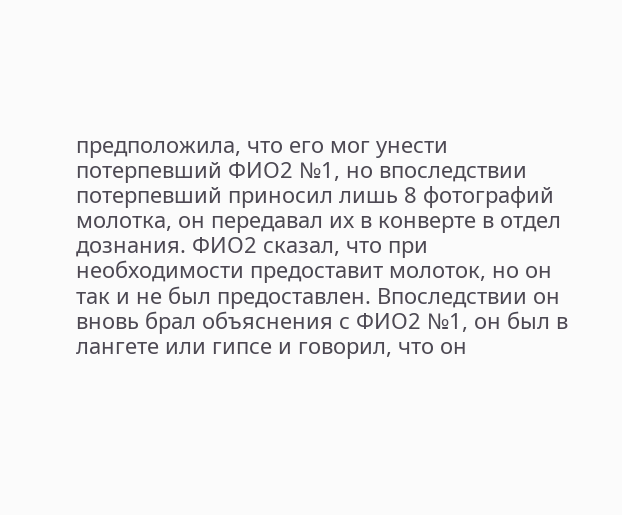предположила, что его мог унести потерпевший ФИО2 №1, но впоследствии потерпевший приносил лишь 8 фотографий молотка, он передавал их в конверте в отдел дознания. ФИО2 сказал, что при необходимости предоставит молоток, но он так и не был предоставлен. Впоследствии он вновь брал объяснения с ФИО2 №1, он был в лангете или гипсе и говорил, что он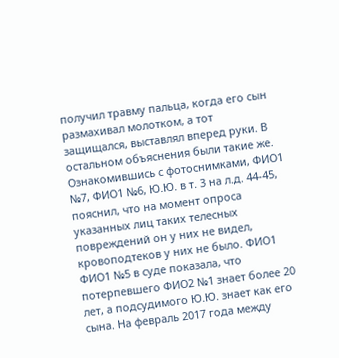получил травму пальца, когда его сын размахивал молотком, а тот защищался, выставлял вперед руки. В остальном объяснения были такие же. Ознакомившись с фотоснимками, ФИО1 №7, ФИО1 №6, Ю.Ю. в т. 3 на л.д. 44-45, пояснил, что на момент опроса указанных лиц таких телесных повреждений он у них не видел, кровоподтеков у них не было. ФИО1 ФИО1 №5 в суде показала, что потерпевшего ФИО2 №1 знает более 20 лет, а подсудимого Ю.Ю. знает как его сына. На февраль 2017 года между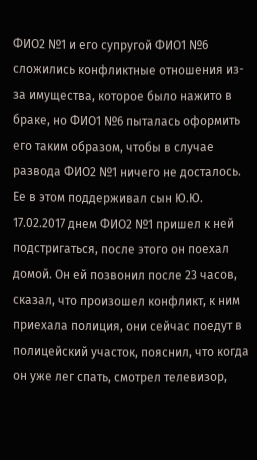ФИО2 №1 и его супругой ФИО1 №6 сложились конфликтные отношения из-за имущества, которое было нажито в браке, но ФИО1 №6 пыталась оформить его таким образом, чтобы в случае развода ФИО2 №1 ничего не досталось. Ее в этом поддерживал сын Ю.Ю. 17.02.2017 днем ФИО2 №1 пришел к ней подстригаться, после этого он поехал домой. Он ей позвонил после 23 часов, сказал, что произошел конфликт, к ним приехала полиция, они сейчас поедут в полицейский участок, пояснил, что когда он уже лег спать, смотрел телевизор,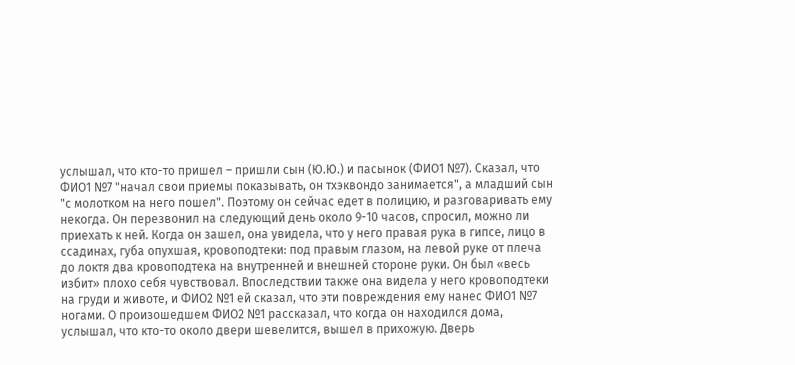услышал, что кто-то пришел – пришли сын (Ю.Ю.) и пасынок (ФИО1 №7). Сказал, что ФИО1 №7 "начал свои приемы показывать, он тхэквондо занимается", а младший сын "с молотком на него пошел". Поэтому он сейчас едет в полицию, и разговаривать ему некогда. Он перезвонил на следующий день около 9-10 часов, спросил, можно ли приехать к ней. Когда он зашел, она увидела, что у него правая рука в гипсе, лицо в ссадинах, губа опухшая, кровоподтеки: под правым глазом, на левой руке от плеча до локтя два кровоподтека на внутренней и внешней стороне руки. Он был «весь избит» плохо себя чувствовал. Впоследствии также она видела у него кровоподтеки на груди и животе, и ФИО2 №1 ей сказал, что эти повреждения ему нанес ФИО1 №7 ногами. О произошедшем ФИО2 №1 рассказал, что когда он находился дома, услышал, что кто-то около двери шевелится, вышел в прихожую. Дверь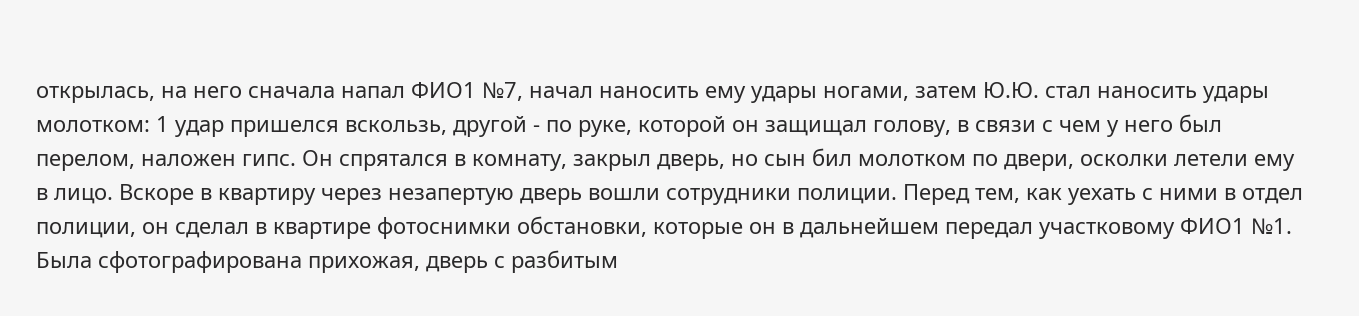открылась, на него сначала напал ФИО1 №7, начал наносить ему удары ногами, затем Ю.Ю. стал наносить удары молотком: 1 удар пришелся вскользь, другой - по руке, которой он защищал голову, в связи с чем у него был перелом, наложен гипс. Он спрятался в комнату, закрыл дверь, но сын бил молотком по двери, осколки летели ему в лицо. Вскоре в квартиру через незапертую дверь вошли сотрудники полиции. Перед тем, как уехать с ними в отдел полиции, он сделал в квартире фотоснимки обстановки, которые он в дальнейшем передал участковому ФИО1 №1. Была сфотографирована прихожая, дверь с разбитым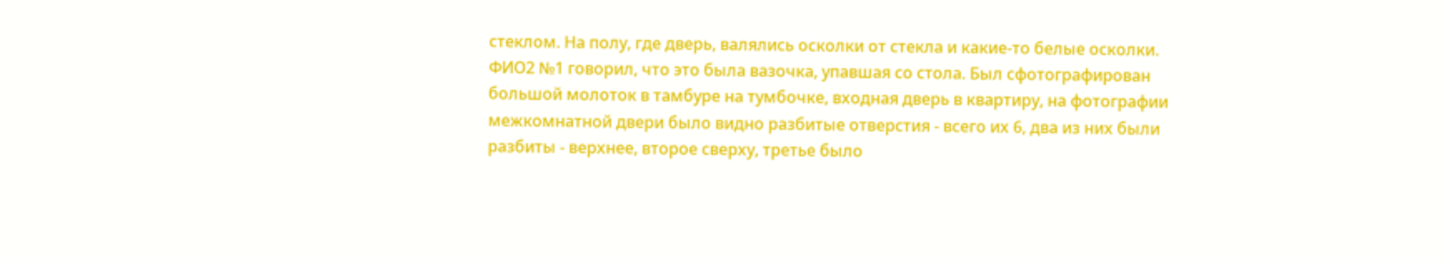стеклом. На полу, где дверь, валялись осколки от стекла и какие-то белые осколки. ФИО2 №1 говорил, что это была вазочка, упавшая со стола. Был сфотографирован большой молоток в тамбуре на тумбочке, входная дверь в квартиру, на фотографии межкомнатной двери было видно разбитые отверстия - всего их 6, два из них были разбиты - верхнее, второе сверху, третье было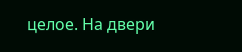целое. На двери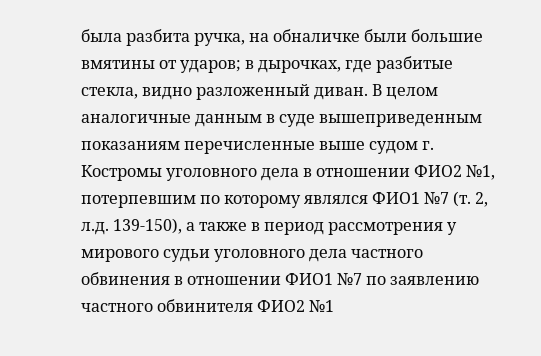была разбита ручка, на обналичке были большие вмятины от ударов; в дырочках, где разбитые стекла, видно разложенный диван. В целом аналогичные данным в суде вышеприведенным показаниям перечисленные выше судом г. Костромы уголовного дела в отношении ФИО2 №1, потерпевшим по которому являлся ФИО1 №7 (т. 2, л.д. 139-150), а также в период рассмотрения у мирового судьи уголовного дела частного обвинения в отношении ФИО1 №7 по заявлению частного обвинителя ФИО2 №1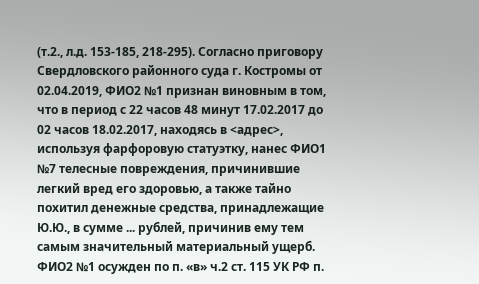(т.2., л.д. 153-185, 218-295). Согласно приговору Свердловского районного суда г. Костромы от 02.04.2019, ФИО2 №1 признан виновным в том, что в период с 22 часов 48 минут 17.02.2017 до 02 часов 18.02.2017, находясь в <адрес>, используя фарфоровую статуэтку, нанес ФИО1 №7 телесные повреждения, причинившие легкий вред его здоровью, а также тайно похитил денежные средства, принадлежащие Ю.Ю., в сумме ... рублей, причинив ему тем самым значительный материальный ущерб. ФИО2 №1 осужден по п. «в» ч.2 ст. 115 УК РФ п.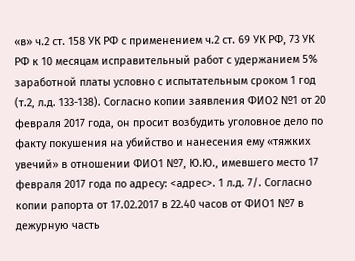«в» ч.2 ст. 158 УК РФ с применением ч.2 ст. 69 УК РФ, 73 УК РФ к 10 месяцам исправительный работ с удержанием 5% заработной платы условно с испытательным сроком 1 год (т.2, л.д. 133-138). Согласно копии заявления ФИО2 №1 от 20 февраля 2017 года, он просит возбудить уголовное дело по факту покушения на убийство и нанесения ему «тяжких увечий» в отношении ФИО1 №7, Ю.Ю., имевшего место 17 февраля 2017 года по адресу: <адрес>. 1 л.д. 7/. Согласно копии рапорта от 17.02.2017 в 22.40 часов от ФИО1 №7 в дежурную часть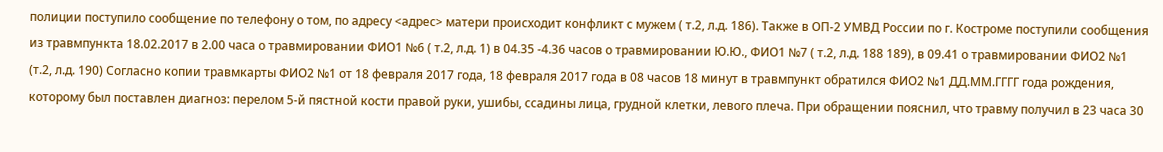полиции поступило сообщение по телефону о том, по адресу <адрес> матери происходит конфликт с мужем ( т.2, л.д. 186). Также в ОП-2 УМВД России по г. Костроме поступили сообщения из травмпункта 18.02.2017 в 2.00 часа о травмировании ФИО1 №6 ( т.2, л.д. 1) в 04.35 -4.36 часов о травмировании Ю.Ю., ФИО1 №7 ( т.2, л.д. 188 189), в 09.41 о травмировании ФИО2 №1 (т.2, л.д. 190) Согласно копии травмкарты ФИО2 №1 от 18 февраля 2017 года, 18 февраля 2017 года в 08 часов 18 минут в травмпункт обратился ФИО2 №1 ДД.ММ.ГГГГ года рождения, которому был поставлен диагноз: перелом 5-й пястной кости правой руки, ушибы, ссадины лица, грудной клетки, левого плеча. При обращении пояснил, что травму получил в 23 часа 30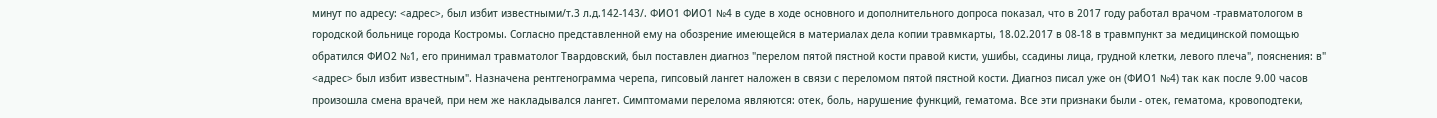минут по адресу: <адрес>, был избит известными/т.3 л.д.142-143/. ФИО1 ФИО1 №4 в суде в ходе основного и дополнительного допроса показал, что в 2017 году работал врачом -травматологом в городской больнице города Костромы. Согласно представленной ему на обозрение имеющейся в материалах дела копии травмкарты, 18.02.2017 в 08-18 в травмпункт за медицинской помощью обратился ФИО2 №1, его принимал травматолог Твардовский, был поставлен диагноз "перелом пятой пястной кости правой кисти, ушибы, ссадины лица, грудной клетки, левого плеча", пояснения: в" <адрес> был избит известным". Назначена рентгенограмма черепа, гипсовый лангет наложен в связи с переломом пятой пястной кости. Диагноз писал уже он (ФИО1 №4) так как после 9.00 часов произошла смена врачей, при нем же накладывался лангет. Симптомами перелома являются: отек, боль, нарушение функций, гематома. Все эти признаки были - отек, гематома, кровоподтеки,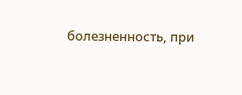болезненность, при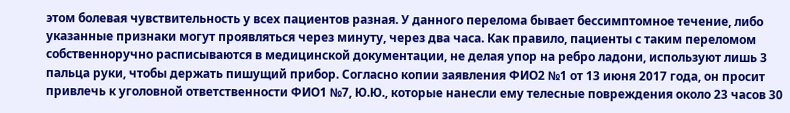этом болевая чувствительность у всех пациентов разная. У данного перелома бывает бессимптомное течение, либо указанные признаки могут проявляться через минуту, через два часа. Как правило, пациенты с таким переломом собственноручно расписываются в медицинской документации, не делая упор на ребро ладони, используют лишь 3 пальца руки, чтобы держать пишущий прибор. Согласно копии заявления ФИО2 №1 от 13 июня 2017 года, он просит привлечь к уголовной ответственности ФИО1 №7, Ю.Ю., которые нанесли ему телесные повреждения около 23 часов 30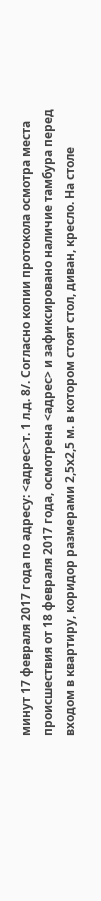минут 17 февраля 2017 года по адресу: <адрес>т. 1 л.д. 8/. Согласно копии протокола осмотра места происшествия от 18 февраля 2017 года, осмотрена <адрес> и зафиксировано наличие тамбура перед входом в квартиру, коридор размерами 2,5х2,5 м. в котором стоят стол, диван, кресло. На столе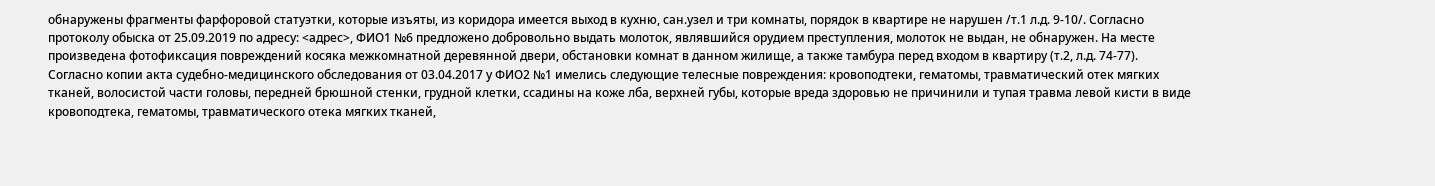обнаружены фрагменты фарфоровой статуэтки, которые изъяты, из коридора имеется выход в кухню, сан.узел и три комнаты, порядок в квартире не нарушен /т.1 л.д. 9-10/. Согласно протоколу обыска от 25.09.2019 по адресу: <адрес>, ФИО1 №6 предложено добровольно выдать молоток, являвшийся орудием преступления, молоток не выдан, не обнаружен. На месте произведена фотофиксация повреждений косяка межкомнатной деревянной двери, обстановки комнат в данном жилище, а также тамбура перед входом в квартиру (т.2, л.д. 74-77). Согласно копии акта судебно-медицинского обследования от 03.04.2017 у ФИО2 №1 имелись следующие телесные повреждения: кровоподтеки, гематомы, травматический отек мягких тканей, волосистой части головы, передней брюшной стенки, грудной клетки, ссадины на коже лба, верхней губы, которые вреда здоровью не причинили и тупая травма левой кисти в виде кровоподтека, гематомы, травматического отека мягких тканей,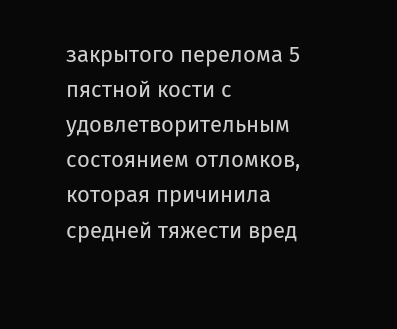закрытого перелома 5 пястной кости с удовлетворительным состоянием отломков, которая причинила средней тяжести вред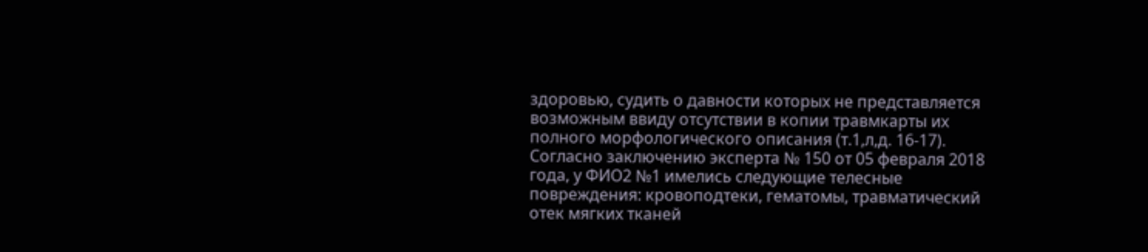здоровью, судить о давности которых не представляется возможным ввиду отсутствии в копии травмкарты их полного морфологического описания (т.1,л,д. 16-17). Согласно заключению эксперта № 150 от 05 февраля 2018 года, у ФИО2 №1 имелись следующие телесные повреждения: кровоподтеки, гематомы, травматический отек мягких тканей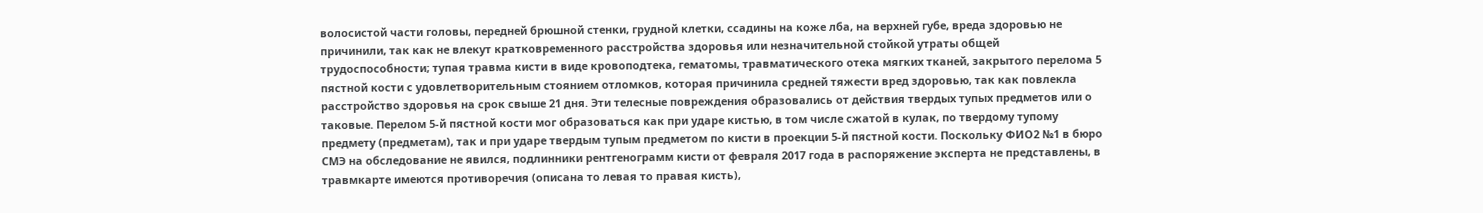волосистой части головы, передней брюшной стенки, грудной клетки, ссадины на коже лба, на верхней губе, вреда здоровью не причинили, так как не влекут кратковременного расстройства здоровья или незначительной стойкой утраты общей трудоспособности; тупая травма кисти в виде кровоподтека, гематомы, травматического отека мягких тканей, закрытого перелома 5 пястной кости с удовлетворительным стоянием отломков, которая причинила средней тяжести вред здоровью, так как повлекла расстройство здоровья на срок свыше 21 дня. Эти телесные повреждения образовались от действия твердых тупых предметов или о таковые. Перелом 5-й пястной кости мог образоваться как при ударе кистью, в том числе сжатой в кулак, по твердому тупому предмету (предметам), так и при ударе твердым тупым предметом по кисти в проекции 5-й пястной кости. Поскольку ФИО2 №1 в бюро СМЭ на обследование не явился, подлинники рентгенограмм кисти от февраля 2017 года в распоряжение эксперта не представлены, в травмкарте имеются противоречия (описана то левая то правая кисть),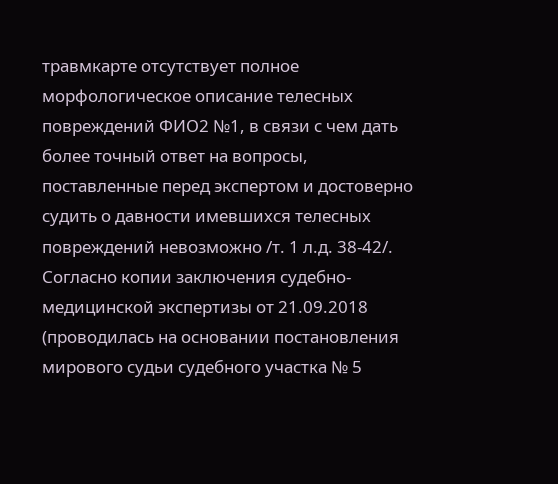травмкарте отсутствует полное морфологическое описание телесных повреждений ФИО2 №1, в связи с чем дать более точный ответ на вопросы, поставленные перед экспертом и достоверно судить о давности имевшихся телесных повреждений невозможно /т. 1 л.д. 38-42/. Согласно копии заключения судебно-медицинской экспертизы от 21.09.2018 (проводилась на основании постановления мирового судьи судебного участка № 5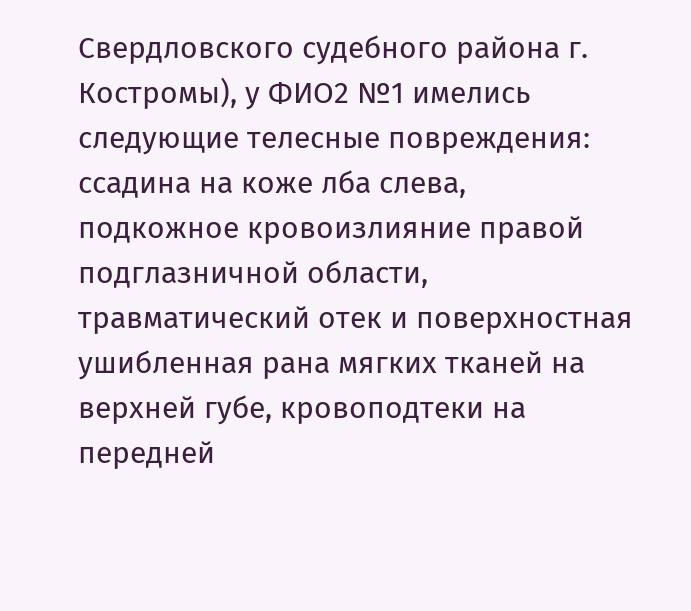Свердловского судебного района г. Костромы), у ФИО2 №1 имелись следующие телесные повреждения: ссадина на коже лба слева, подкожное кровоизлияние правой подглазничной области, травматический отек и поверхностная ушибленная рана мягких тканей на верхней губе, кровоподтеки на передней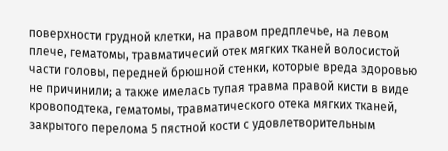поверхности грудной клетки, на правом предплечье, на левом плече, гематомы, травматичесий отек мягких тканей волосистой части головы, передней брюшной стенки, которые вреда здоровью не причинили; а также имелась тупая травма правой кисти в виде кровоподтека, гематомы, травматического отека мягких тканей, закрытого перелома 5 пястной кости с удовлетворительным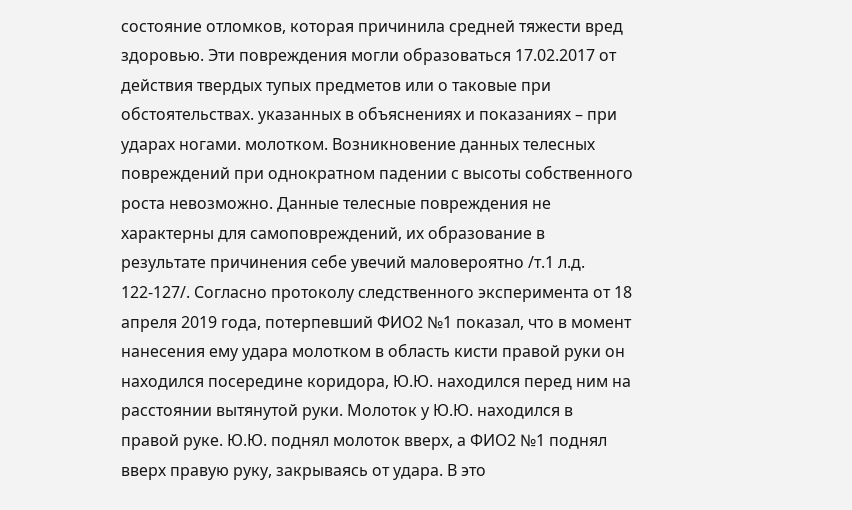состояние отломков, которая причинила средней тяжести вред здоровью. Эти повреждения могли образоваться 17.02.2017 от действия твердых тупых предметов или о таковые при обстоятельствах. указанных в объяснениях и показаниях – при ударах ногами. молотком. Возникновение данных телесных повреждений при однократном падении с высоты собственного роста невозможно. Данные телесные повреждения не характерны для самоповреждений, их образование в результате причинения себе увечий маловероятно /т.1 л.д. 122-127/. Согласно протоколу следственного эксперимента от 18 апреля 2019 года, потерпевший ФИО2 №1 показал, что в момент нанесения ему удара молотком в область кисти правой руки он находился посередине коридора, Ю.Ю. находился перед ним на расстоянии вытянутой руки. Молоток у Ю.Ю. находился в правой руке. Ю.Ю. поднял молоток вверх, а ФИО2 №1 поднял вверх правую руку, закрываясь от удара. В это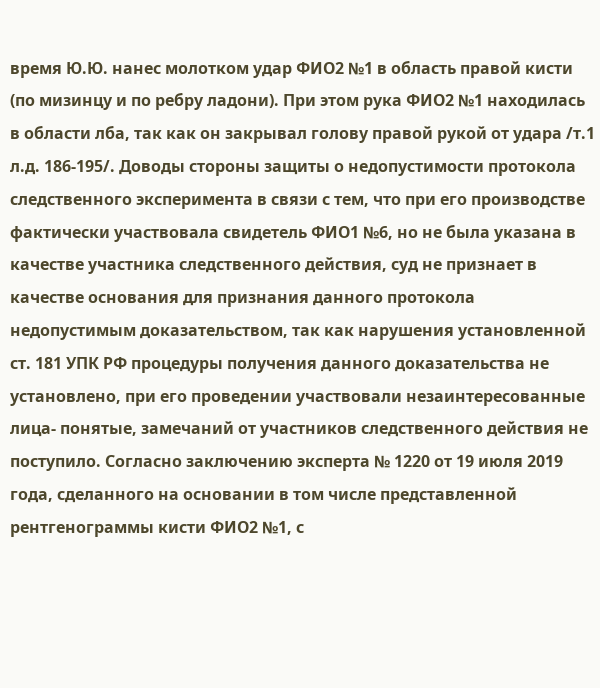время Ю.Ю. нанес молотком удар ФИО2 №1 в область правой кисти (по мизинцу и по ребру ладони). При этом рука ФИО2 №1 находилась в области лба, так как он закрывал голову правой рукой от удара /т.1 л.д. 186-195/. Доводы стороны защиты о недопустимости протокола следственного эксперимента в связи с тем, что при его производстве фактически участвовала свидетель ФИО1 №6, но не была указана в качестве участника следственного действия, суд не признает в качестве основания для признания данного протокола недопустимым доказательством, так как нарушения установленной ст. 181 УПК РФ процедуры получения данного доказательства не установлено, при его проведении участвовали незаинтересованные лица- понятые, замечаний от участников следственного действия не поступило. Согласно заключению эксперта № 1220 от 19 июля 2019 года, сделанного на основании в том числе представленной рентгенограммы кисти ФИО2 №1, с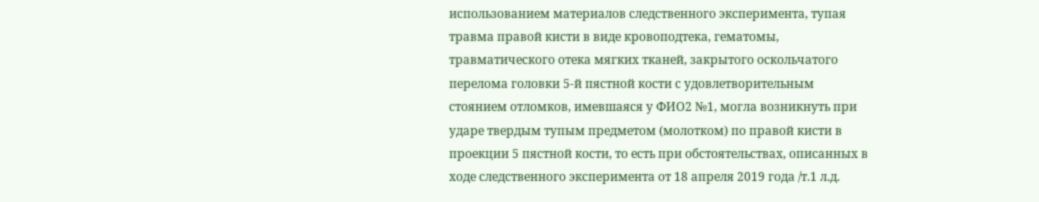использованием материалов следственного эксперимента, тупая травма правой кисти в виде кровоподтека, гематомы, травматического отека мягких тканей, закрытого оскольчатого перелома головки 5-й пястной кости с удовлетворительным стоянием отломков, имевшаяся у ФИО2 №1, могла возникнуть при ударе твердым тупым предметом (молотком) по правой кисти в проекции 5 пястной кости, то есть при обстоятельствах, описанных в ходе следственного эксперимента от 18 апреля 2019 года /т.1 л.д.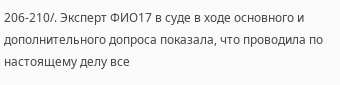206-210/. Эксперт ФИО17 в суде в ходе основного и дополнительного допроса показала, что проводила по настоящему делу все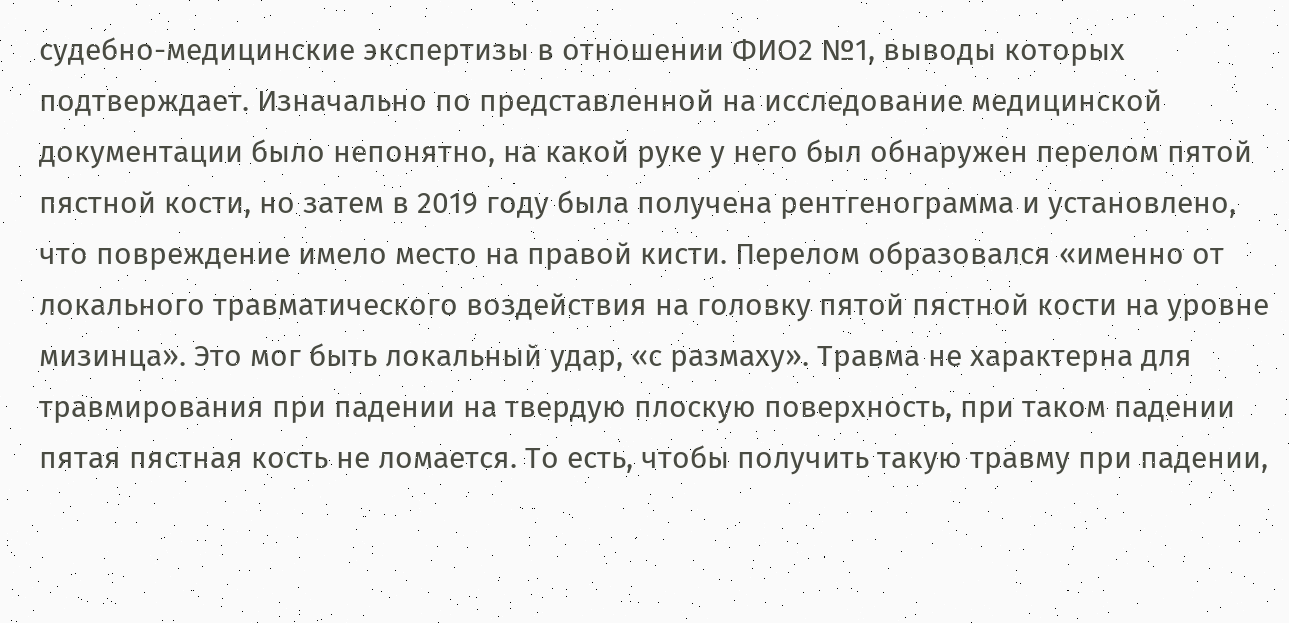судебно-медицинские экспертизы в отношении ФИО2 №1, выводы которых подтверждает. Изначально по представленной на исследование медицинской документации было непонятно, на какой руке у него был обнаружен перелом пятой пястной кости, но затем в 2019 году была получена рентгенограмма и установлено, что повреждение имело место на правой кисти. Перелом образовался «именно от локального травматического воздействия на головку пятой пястной кости на уровне мизинца». Это мог быть локальный удар, «с размаху». Травма не характерна для травмирования при падении на твердую плоскую поверхность, при таком падении пятая пястная кость не ломается. То есть, чтобы получить такую травму при падении,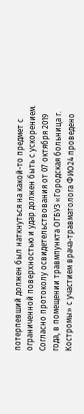потерпевший должен был наткнуться на какой-то предмет с ограниченной поверхностью и удар должен быть с ускорением. Согласно протоколу освидетельствования от 07 октября 2019 года, в помещении травмпункта ОГБУЗ «Городская больница г. Костромы» с участием врача-травматолога ФИО24 проведено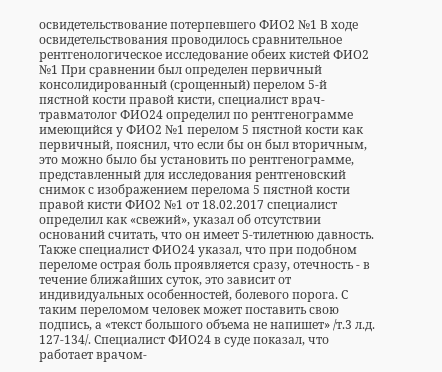освидетельствование потерпевшего ФИО2 №1 В ходе освидетельствования проводилось сравнительное рентгенологическое исследование обеих кистей ФИО2 №1 При сравнении был определен первичный консолидированный (срощенный) перелом 5-й пястной кости правой кисти, специалист врач-травматолог ФИО24 определил по рентгенограмме имеющийся у ФИО2 №1 перелом 5 пястной кости как первичный, пояснил, что если бы он был вторичным, это можно было бы установить по рентгенограмме, представленный для исследования рентгеновский снимок с изображением перелома 5 пястной кости правой кисти ФИО2 №1 от 18.02.2017 специалист определил как «свежий», указал об отсутствии оснований считать, что он имеет 5-тилетнюю давность. Также специалист ФИО24 указал, что при подобном переломе острая боль проявляется сразу, отечность - в течение ближайших суток, это зависит от индивидуальных особенностей, болевого порога. С таким переломом человек может поставить свою подпись, а «текст большого объема не напишет» /т.3 л.д. 127-134/. Специалист ФИО24 в суде показал, что работает врачом-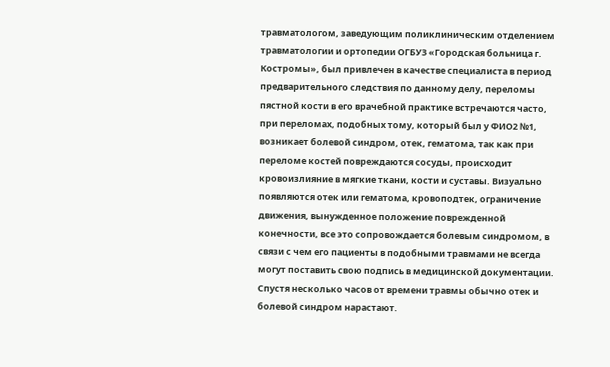травматологом, заведующим поликлиническим отделением травматологии и ортопедии ОГБУЗ «Городская больница г. Костромы», был привлечен в качестве специалиста в период предварительного следствия по данному делу, переломы пястной кости в его врачебной практике встречаются часто, при переломах, подобных тому, который был у ФИО2 №1, возникает болевой синдром, отек, гематома, так как при переломе костей повреждаются сосуды, происходит кровоизлияние в мягкие ткани, кости и суставы. Визуально появляются отек или гематома, кровоподтек, ограничение движения, вынужденное положение поврежденной конечности, все это сопровождается болевым синдромом, в связи с чем его пациенты в подобными травмами не всегда могут поставить свою подпись в медицинской документации. Спустя несколько часов от времени травмы обычно отек и болевой синдром нарастают.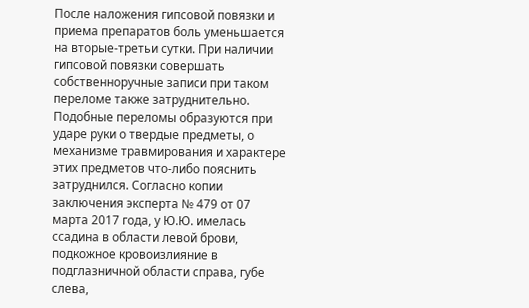После наложения гипсовой повязки и приема препаратов боль уменьшается на вторые-третьи сутки. При наличии гипсовой повязки совершать собственноручные записи при таком переломе также затруднительно. Подобные переломы образуются при ударе руки о твердые предметы, о механизме травмирования и характере этих предметов что-либо пояснить затруднился. Согласно копии заключения эксперта № 479 от 07 марта 2017 года, у Ю.Ю. имелась ссадина в области левой брови, подкожное кровоизлияние в подглазничной области справа, губе слева,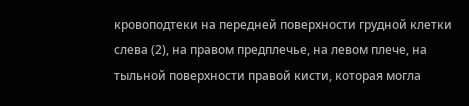кровоподтеки на передней поверхности грудной клетки слева (2), на правом предплечье, на левом плече, на тыльной поверхности правой кисти, которая могла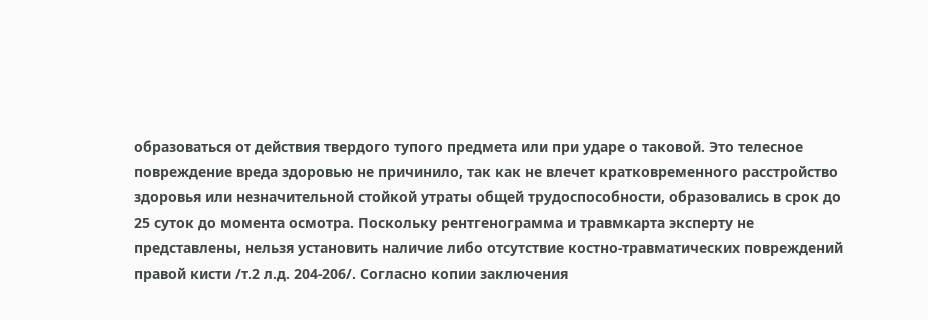образоваться от действия твердого тупого предмета или при ударе о таковой. Это телесное повреждение вреда здоровью не причинило, так как не влечет кратковременного расстройство здоровья или незначительной стойкой утраты общей трудоспособности, образовались в срок до 25 суток до момента осмотра. Поскольку рентгенограмма и травмкарта эксперту не представлены, нельзя установить наличие либо отсутствие костно-травматических повреждений правой кисти /т.2 л.д. 204-206/. Согласно копии заключения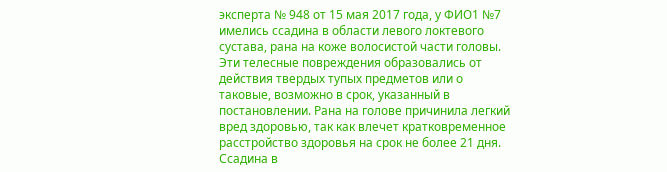эксперта № 948 от 15 мая 2017 года, у ФИО1 №7 имелись ссадина в области левого локтевого сустава, рана на коже волосистой части головы. Эти телесные повреждения образовались от действия твердых тупых предметов или о таковые, возможно в срок, указанный в постановлении. Рана на голове причинила легкий вред здоровью, так как влечет кратковременное расстройство здоровья на срок не более 21 дня. Ссадина в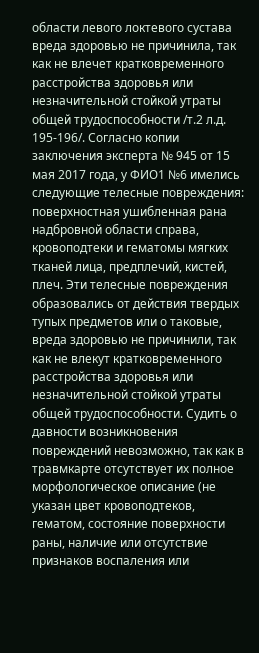области левого локтевого сустава вреда здоровью не причинила, так как не влечет кратковременного расстройства здоровья или незначительной стойкой утраты общей трудоспособности /т.2 л.д. 195-196/. Согласно копии заключения эксперта № 945 от 15 мая 2017 года, у ФИО1 №6 имелись следующие телесные повреждения: поверхностная ушибленная рана надбровной области справа, кровоподтеки и гематомы мягких тканей лица, предплечий, кистей, плеч. Эти телесные повреждения образовались от действия твердых тупых предметов или о таковые, вреда здоровью не причинили, так как не влекут кратковременного расстройства здоровья или незначительной стойкой утраты общей трудоспособности. Судить о давности возникновения повреждений невозможно, так как в травмкарте отсутствует их полное морфологическое описание (не указан цвет кровоподтеков, гематом, состояние поверхности раны, наличие или отсутствие признаков воспаления или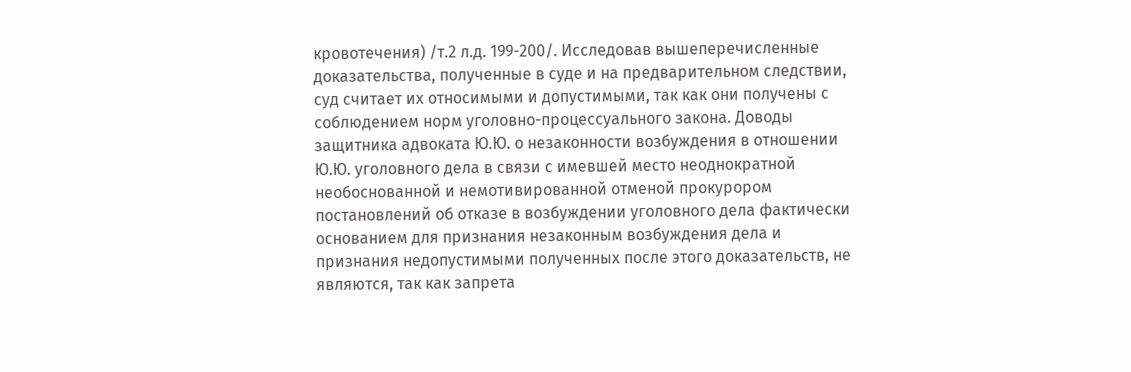кровотечения) /т.2 л.д. 199-200/. Исследовав вышеперечисленные доказательства, полученные в суде и на предварительном следствии, суд считает их относимыми и допустимыми, так как они получены с соблюдением норм уголовно-процессуального закона. Доводы защитника адвоката Ю.Ю. о незаконности возбуждения в отношении Ю.Ю. уголовного дела в связи с имевшей место неоднократной необоснованной и немотивированной отменой прокурором постановлений об отказе в возбуждении уголовного дела фактически основанием для признания незаконным возбуждения дела и признания недопустимыми полученных после этого доказательств, не являются, так как запрета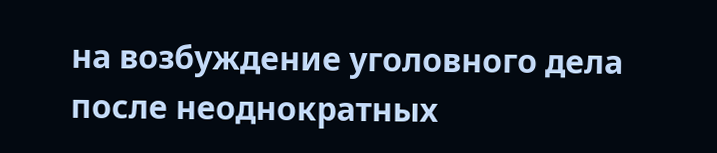на возбуждение уголовного дела после неоднократных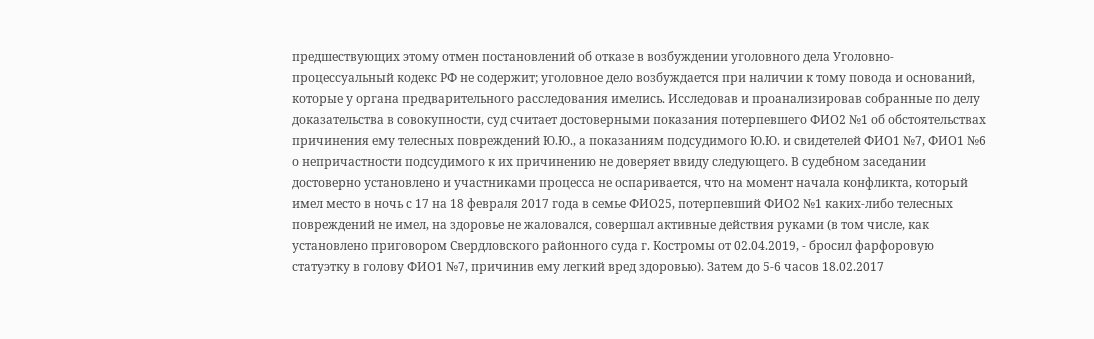предшествующих этому отмен постановлений об отказе в возбуждении уголовного дела Уголовно-процессуальный кодекс РФ не содержит; уголовное дело возбуждается при наличии к тому повода и оснований, которые у органа предварительного расследования имелись. Исследовав и проанализировав собранные по делу доказательства в совокупности, суд считает достоверными показания потерпевшего ФИО2 №1 об обстоятельствах причинения ему телесных повреждений Ю.Ю., а показаниям подсудимого Ю.Ю. и свидетелей ФИО1 №7, ФИО1 №6 о непричастности подсудимого к их причинению не доверяет ввиду следующего. В судебном заседании достоверно установлено и участниками процесса не оспаривается, что на момент начала конфликта, который имел место в ночь с 17 на 18 февраля 2017 года в семье ФИО25, потерпевший ФИО2 №1 каких-либо телесных повреждений не имел, на здоровье не жаловался, совершал активные действия руками (в том числе, как установлено приговором Свердловского районного суда г. Костромы от 02.04.2019, - бросил фарфоровую статуэтку в голову ФИО1 №7, причинив ему легкий вред здоровью). Затем до 5-6 часов 18.02.2017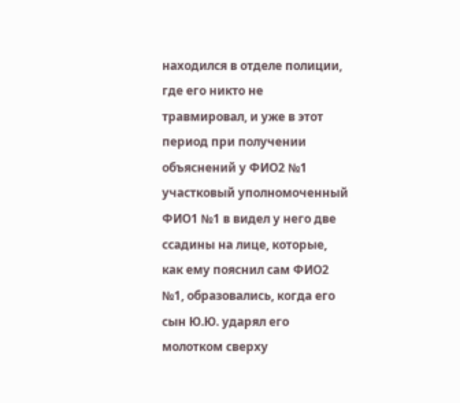находился в отделе полиции, где его никто не травмировал, и уже в этот период при получении объяснений у ФИО2 №1 участковый уполномоченный ФИО1 №1 в видел у него две ссадины на лице, которые, как ему пояснил сам ФИО2 №1, образовались, когда его сын Ю.Ю. ударял его молотком сверху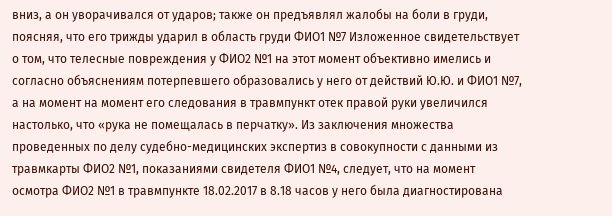вниз, а он уворачивался от ударов; также он предъявлял жалобы на боли в груди, поясняя, что его трижды ударил в область груди ФИО1 №7 Изложенное свидетельствует о том, что телесные повреждения у ФИО2 №1 на этот момент объективно имелись и согласно объяснениям потерпевшего образовались у него от действий Ю.Ю. и ФИО1 №7, а на момент на момент его следования в травмпункт отек правой руки увеличился настолько, что «рука не помещалась в перчатку». Из заключения множества проведенных по делу судебно-медицинских экспертиз в совокупности с данными из травмкарты ФИО2 №1, показаниями свидетеля ФИО1 №4, следует, что на момент осмотра ФИО2 №1 в травмпункте 18.02.2017 в 8.18 часов у него была диагностирована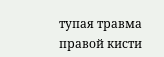тупая травма правой кисти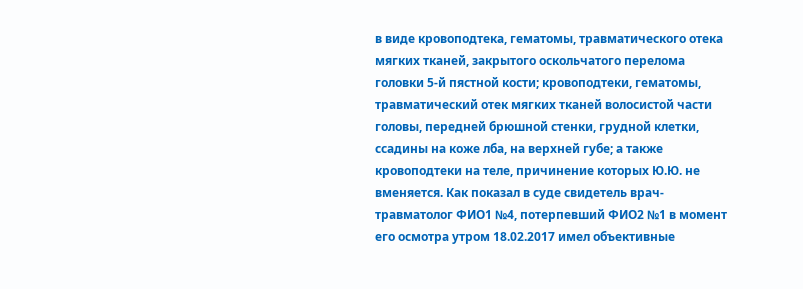в виде кровоподтека, гематомы, травматического отека мягких тканей, закрытого оскольчатого перелома головки 5-й пястной кости; кровоподтеки, гематомы, травматический отек мягких тканей волосистой части головы, передней брюшной стенки, грудной клетки, ссадины на коже лба, на верхней губе; а также кровоподтеки на теле, причинение которых Ю.Ю. не вменяется. Как показал в суде свидетель врач-травматолог ФИО1 №4, потерпевший ФИО2 №1 в момент его осмотра утром 18.02.2017 имел объективные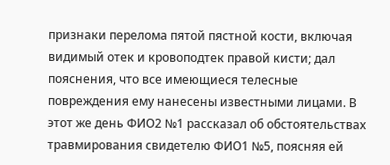признаки перелома пятой пястной кости, включая видимый отек и кровоподтек правой кисти; дал пояснения, что все имеющиеся телесные повреждения ему нанесены известными лицами. В этот же день ФИО2 №1 рассказал об обстоятельствах травмирования свидетелю ФИО1 №5, поясняя ей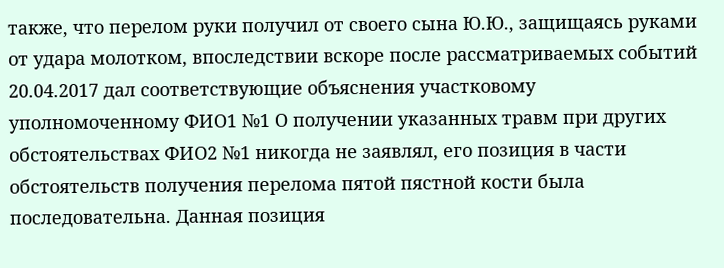также, что перелом руки получил от своего сына Ю.Ю., защищаясь руками от удара молотком, впоследствии вскоре после рассматриваемых событий 20.04.2017 дал соответствующие объяснения участковому уполномоченному ФИО1 №1 О получении указанных травм при других обстоятельствах ФИО2 №1 никогда не заявлял, его позиция в части обстоятельств получения перелома пятой пястной кости была последовательна. Данная позиция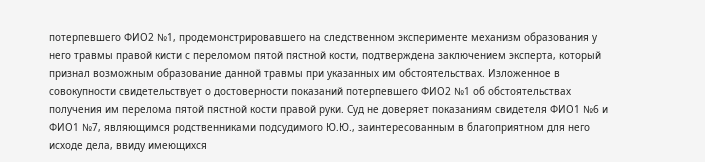потерпевшего ФИО2 №1, продемонстрировавшего на следственном эксперименте механизм образования у него травмы правой кисти с переломом пятой пястной кости, подтверждена заключением эксперта, который признал возможным образование данной травмы при указанных им обстоятельствах. Изложенное в совокупности свидетельствует о достоверности показаний потерпевшего ФИО2 №1 об обстоятельствах получения им перелома пятой пястной кости правой руки. Суд не доверяет показаниям свидетеля ФИО1 №6 и ФИО1 №7, являющимся родственниками подсудимого Ю.Ю., заинтересованным в благоприятном для него исходе дела, ввиду имеющихся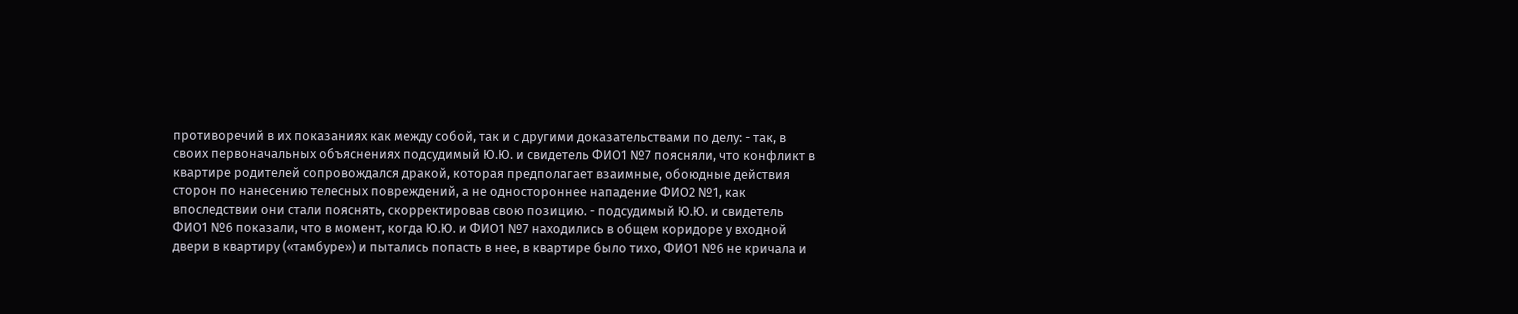противоречий в их показаниях как между собой, так и с другими доказательствами по делу: - так, в своих первоначальных объяснениях подсудимый Ю.Ю. и свидетель ФИО1 №7 поясняли, что конфликт в квартире родителей сопровождался дракой, которая предполагает взаимные, обоюдные действия сторон по нанесению телесных повреждений, а не одностороннее нападение ФИО2 №1, как впоследствии они стали пояснять, скорректировав свою позицию. - подсудимый Ю.Ю. и свидетель ФИО1 №6 показали, что в момент, когда Ю.Ю. и ФИО1 №7 находились в общем коридоре у входной двери в квартиру («тамбуре») и пытались попасть в нее, в квартире было тихо, ФИО1 №6 не кричала и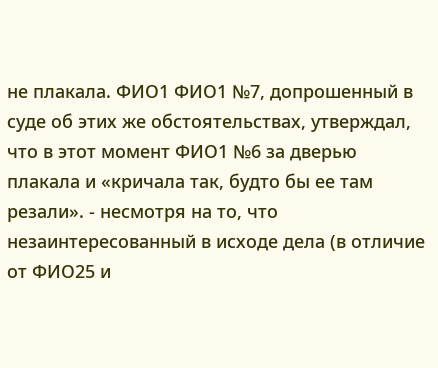не плакала. ФИО1 ФИО1 №7, допрошенный в суде об этих же обстоятельствах, утверждал, что в этот момент ФИО1 №6 за дверью плакала и «кричала так, будто бы ее там резали». - несмотря на то, что незаинтересованный в исходе дела (в отличие от ФИО25 и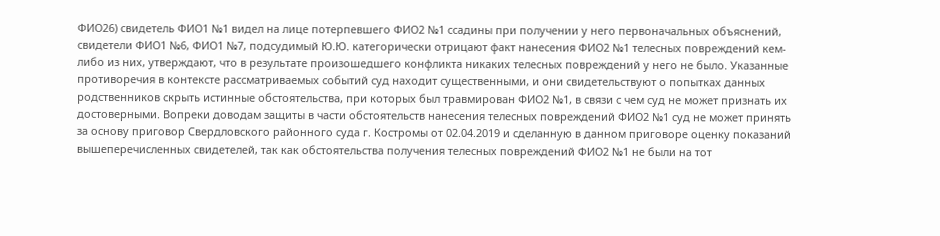ФИО26) свидетель ФИО1 №1 видел на лице потерпевшего ФИО2 №1 ссадины при получении у него первоначальных объяснений, свидетели ФИО1 №6, ФИО1 №7, подсудимый Ю.Ю. категорически отрицают факт нанесения ФИО2 №1 телесных повреждений кем-либо из них, утверждают, что в результате произошедшего конфликта никаких телесных повреждений у него не было. Указанные противоречия в контексте рассматриваемых событий суд находит существенными, и они свидетельствуют о попытках данных родственников скрыть истинные обстоятельства, при которых был травмирован ФИО2 №1, в связи с чем суд не может признать их достоверными. Вопреки доводам защиты в части обстоятельств нанесения телесных повреждений ФИО2 №1 суд не может принять за основу приговор Свердловского районного суда г. Костромы от 02.04.2019 и сделанную в данном приговоре оценку показаний вышеперечисленных свидетелей, так как обстоятельства получения телесных повреждений ФИО2 №1 не были на тот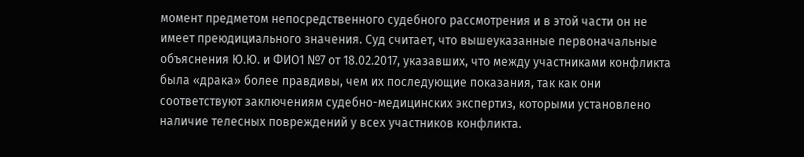момент предметом непосредственного судебного рассмотрения и в этой части он не имеет преюдициального значения. Суд считает, что вышеуказанные первоначальные объяснения Ю.Ю. и ФИО1 №7 от 18.02.2017, указавших, что между участниками конфликта была «драка» более правдивы, чем их последующие показания, так как они соответствуют заключениям судебно-медицинских экспертиз, которыми установлено наличие телесных повреждений у всех участников конфликта.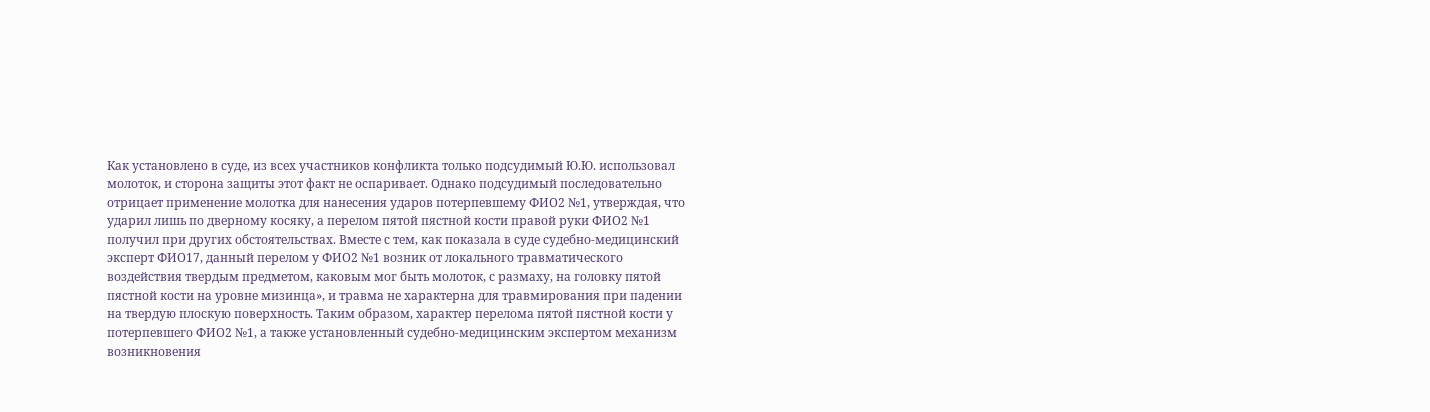Как установлено в суде, из всех участников конфликта только подсудимый Ю.Ю. использовал молоток, и сторона защиты этот факт не оспаривает. Однако подсудимый последовательно отрицает применение молотка для нанесения ударов потерпевшему ФИО2 №1, утверждая, что ударил лишь по дверному косяку, а перелом пятой пястной кости правой руки ФИО2 №1 получил при других обстоятельствах. Вместе с тем, как показала в суде судебно-медицинский эксперт ФИО17, данный перелом у ФИО2 №1 возник от локального травматического воздействия твердым предметом, каковым мог быть молоток, с размаху, на головку пятой пястной кости на уровне мизинца», и травма не характерна для травмирования при падении на твердую плоскую поверхность. Таким образом, характер перелома пятой пястной кости у потерпевшего ФИО2 №1, а также установленный судебно-медицинским экспертом механизм возникновения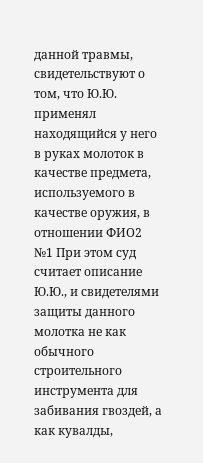данной травмы, свидетельствуют о том, что Ю.Ю. применял находящийся у него в руках молоток в качестве предмета, используемого в качестве оружия, в отношении ФИО2 №1 При этом суд считает описание Ю.Ю., и свидетелями защиты данного молотка не как обычного строительного инструмента для забивания гвоздей, а как кувалды,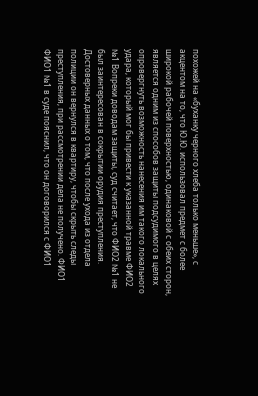похожей на «буханку черного хлеба только меньше», с акцентом на то, что Ю.Ю. использовал предмет с более широкой рабочей поверхностью, одинаковой с обеих сторон, является одним из способов защиты подсудимого в целях опровергнуть возможность нанесения им такого локального удара, который мог бы привести к указанной травме ФИО2 №1 Вопреки доводам защиты, суд считает, что ФИО2 №1 не был заинтересован в сокрытии орудия преступления. Достоверных данных о том, что после ухода из отдела полиции он вернулся в квартиру, чтобы скрыть следы преступления, при рассмотрении дела не получено. ФИО1 ФИО1 №1 в суде пояснил, что он договорился с ФИО1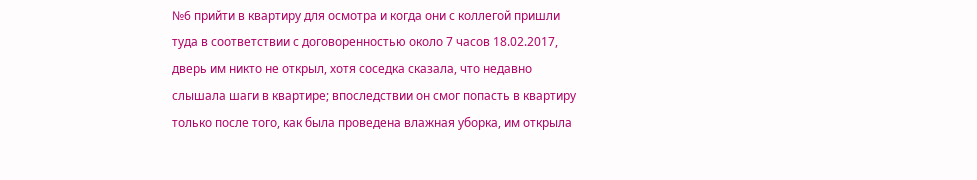№6 прийти в квартиру для осмотра и когда они с коллегой пришли туда в соответствии с договоренностью около 7 часов 18.02.2017, дверь им никто не открыл, хотя соседка сказала, что недавно слышала шаги в квартире; впоследствии он смог попасть в квартиру только после того, как была проведена влажная уборка, им открыла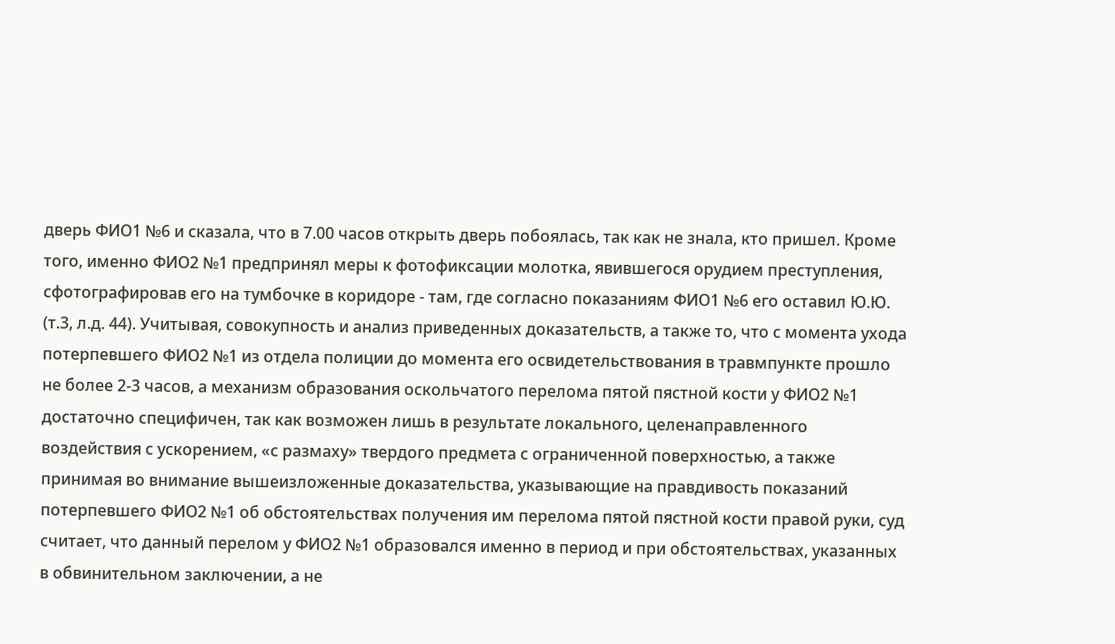дверь ФИО1 №6 и сказала, что в 7.00 часов открыть дверь побоялась, так как не знала, кто пришел. Кроме того, именно ФИО2 №1 предпринял меры к фотофиксации молотка, явившегося орудием преступления, сфотографировав его на тумбочке в коридоре - там, где согласно показаниям ФИО1 №6 его оставил Ю.Ю. (т.3, л.д. 44). Учитывая, совокупность и анализ приведенных доказательств, а также то, что с момента ухода потерпевшего ФИО2 №1 из отдела полиции до момента его освидетельствования в травмпункте прошло не более 2-3 часов, а механизм образования оскольчатого перелома пятой пястной кости у ФИО2 №1 достаточно специфичен, так как возможен лишь в результате локального, целенаправленного воздействия с ускорением, «с размаху» твердого предмета с ограниченной поверхностью, а также принимая во внимание вышеизложенные доказательства, указывающие на правдивость показаний потерпевшего ФИО2 №1 об обстоятельствах получения им перелома пятой пястной кости правой руки, суд считает, что данный перелом у ФИО2 №1 образовался именно в период и при обстоятельствах, указанных в обвинительном заключении, а не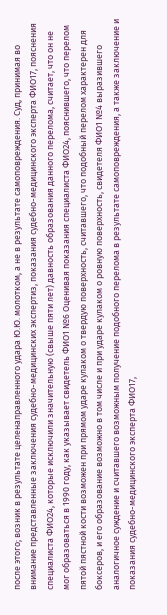после этого; возник в результате целенаправленного удара Ю.Ю. молотком, а не в результате самоповреждения. Суд, принимая во внимание представленные заключения судебно-медицинских экспертиз, показания судебно-медицинского эксперта ФИО17, пояснения специалиста ФИО24, которые исключили значительную (свыше пяти лет) давность образования данного перелома, считает, что он не мог образоваться в 1990 году, как указывает свидетель ФИО1 №6 Оценивая показания специалиста ФИО24, пояснившего, что перелом пятой пястной кости возможен при прямом ударе кулаком о твердую поверхность, считавшего, что подобный перелом характерен для боксеров, и его образование возможно в том числе и при ударе кулаком о ровную поверхность, свидетеля ФИО1 №4 выразившего аналогичное суждение и считавшего возможным получение подобного перелома в результате самоповреждения, а также заключение и показания судебно-медицинского эксперта ФИО17,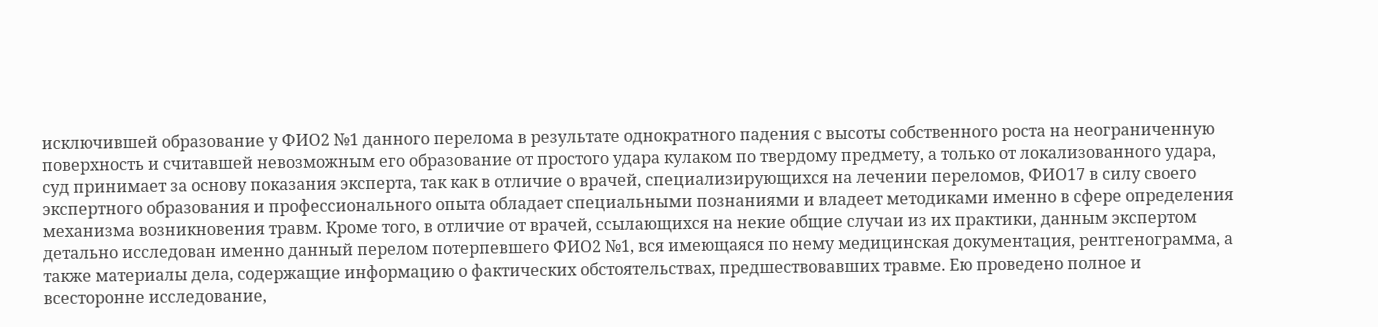исключившей образование у ФИО2 №1 данного перелома в результате однократного падения с высоты собственного роста на неограниченную поверхность и считавшей невозможным его образование от простого удара кулаком по твердому предмету, а только от локализованного удара, суд принимает за основу показания эксперта, так как в отличие о врачей, специализирующихся на лечении переломов, ФИО17 в силу своего экспертного образования и профессионального опыта обладает специальными познаниями и владеет методиками именно в сфере определения механизма возникновения травм. Кроме того, в отличие от врачей, ссылающихся на некие общие случаи из их практики, данным экспертом детально исследован именно данный перелом потерпевшего ФИО2 №1, вся имеющаяся по нему медицинская документация, рентгенограмма, а также материалы дела, содержащие информацию о фактических обстоятельствах, предшествовавших травме. Ею проведено полное и всесторонне исследование,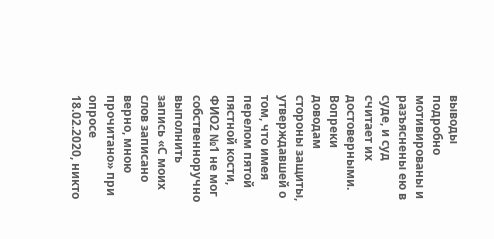выводы подробно мотивированы и разъяснены ею в суде, и суд считает их достоверными. Вопреки доводам стороны защиты, утверждавшей о том, что имея перелом пятой пястной кости, ФИО2 №1 не мог собственноручно выполнить запись «С моих слов записано верно, мною прочитано» при опросе 18.02.2020, никто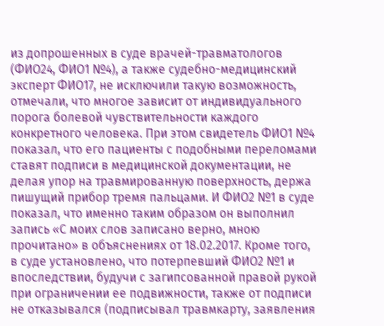из допрошенных в суде врачей-травматологов (ФИО24, ФИО1 №4), а также судебно-медицинский эксперт ФИО17, не исключили такую возможность, отмечали, что многое зависит от индивидуального порога болевой чувствительности каждого конкретного человека. При этом свидетель ФИО1 №4 показал, что его пациенты с подобными переломами ставят подписи в медицинской документации, не делая упор на травмированную поверхность, держа пишущий прибор тремя пальцами. И ФИО2 №1 в суде показал, что именно таким образом он выполнил запись «С моих слов записано верно, мною прочитано» в объяснениях от 18.02.2017. Кроме того, в суде установлено, что потерпевший ФИО2 №1 и впоследствии, будучи с загипсованной правой рукой при ограничении ее подвижности, также от подписи не отказывался (подписывал травмкарту, заявления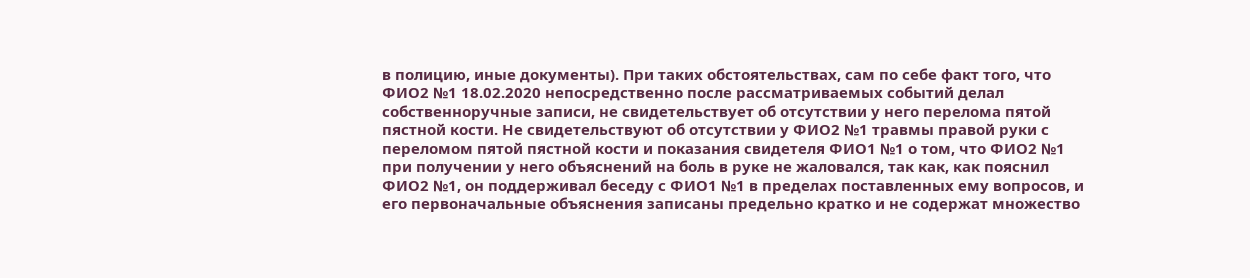в полицию, иные документы). При таких обстоятельствах, сам по себе факт того, что ФИО2 №1 18.02.2020 непосредственно после рассматриваемых событий делал собственноручные записи, не свидетельствует об отсутствии у него перелома пятой пястной кости. Не свидетельствуют об отсутствии у ФИО2 №1 травмы правой руки с переломом пятой пястной кости и показания свидетеля ФИО1 №1 о том, что ФИО2 №1 при получении у него объяснений на боль в руке не жаловался, так как, как пояснил ФИО2 №1, он поддерживал беседу с ФИО1 №1 в пределах поставленных ему вопросов, и его первоначальные объяснения записаны предельно кратко и не содержат множество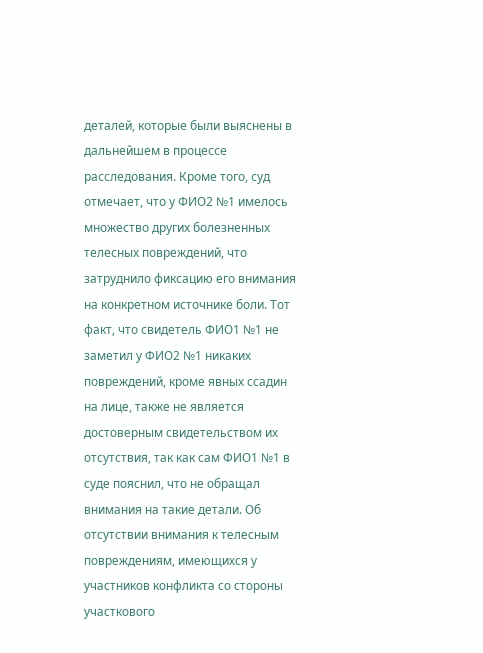деталей, которые были выяснены в дальнейшем в процессе расследования. Кроме того, суд отмечает, что у ФИО2 №1 имелось множество других болезненных телесных повреждений, что затруднило фиксацию его внимания на конкретном источнике боли. Тот факт, что свидетель ФИО1 №1 не заметил у ФИО2 №1 никаких повреждений, кроме явных ссадин на лице, также не является достоверным свидетельством их отсутствия, так как сам ФИО1 №1 в суде пояснил, что не обращал внимания на такие детали. Об отсутствии внимания к телесным повреждениям, имеющихся у участников конфликта со стороны участкового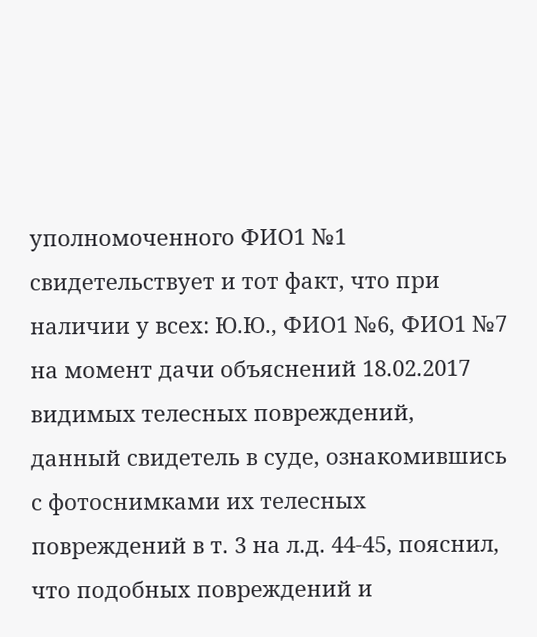уполномоченного ФИО1 №1 свидетельствует и тот факт, что при наличии у всех: Ю.Ю., ФИО1 №6, ФИО1 №7 на момент дачи объяснений 18.02.2017 видимых телесных повреждений, данный свидетель в суде, ознакомившись с фотоснимками их телесных повреждений в т. 3 на л.д. 44-45, пояснил, что подобных повреждений и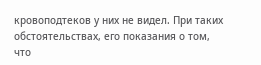кровоподтеков у них не видел. При таких обстоятельствах, его показания о том, что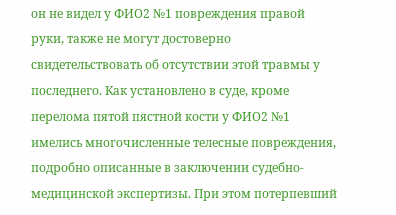он не видел у ФИО2 №1 повреждения правой руки, также не могут достоверно свидетельствовать об отсутствии этой травмы у последнего. Как установлено в суде, кроме перелома пятой пястной кости у ФИО2 №1 имелись многочисленные телесные повреждения, подробно описанные в заключении судебно-медицинской экспертизы. При этом потерпевший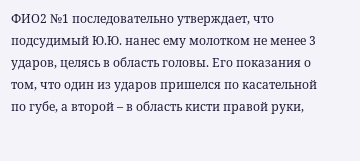ФИО2 №1 последовательно утверждает, что подсудимый Ю.Ю. нанес ему молотком не менее 3 ударов, целясь в область головы. Его показания о том, что один из ударов пришелся по касательной по губе, а второй – в область кисти правой руки,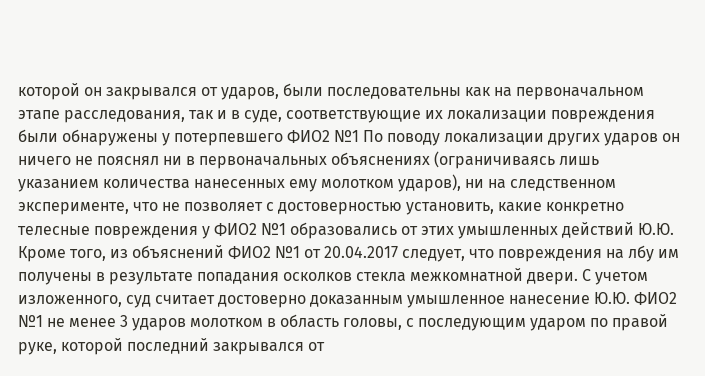которой он закрывался от ударов, были последовательны как на первоначальном этапе расследования, так и в суде, соответствующие их локализации повреждения были обнаружены у потерпевшего ФИО2 №1 По поводу локализации других ударов он ничего не пояснял ни в первоначальных объяснениях (ограничиваясь лишь указанием количества нанесенных ему молотком ударов), ни на следственном эксперименте, что не позволяет с достоверностью установить, какие конкретно телесные повреждения у ФИО2 №1 образовались от этих умышленных действий Ю.Ю. Кроме того, из объяснений ФИО2 №1 от 20.04.2017 следует, что повреждения на лбу им получены в результате попадания осколков стекла межкомнатной двери. С учетом изложенного, суд считает достоверно доказанным умышленное нанесение Ю.Ю. ФИО2 №1 не менее 3 ударов молотком в область головы, с последующим ударом по правой руке, которой последний закрывался от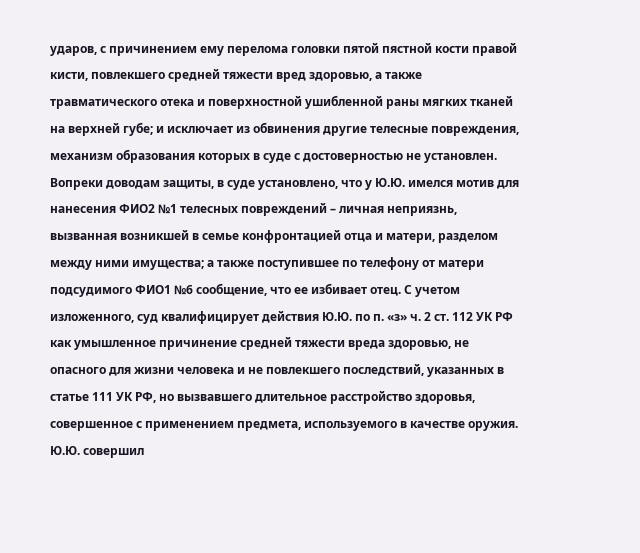ударов, с причинением ему перелома головки пятой пястной кости правой кисти, повлекшего средней тяжести вред здоровью, а также травматического отека и поверхностной ушибленной раны мягких тканей на верхней губе; и исключает из обвинения другие телесные повреждения, механизм образования которых в суде с достоверностью не установлен. Вопреки доводам защиты, в суде установлено, что у Ю.Ю. имелся мотив для нанесения ФИО2 №1 телесных повреждений – личная неприязнь, вызванная возникшей в семье конфронтацией отца и матери, разделом между ними имущества; а также поступившее по телефону от матери подсудимого ФИО1 №6 сообщение, что ее избивает отец. С учетом изложенного, суд квалифицирует действия Ю.Ю. по п. «з» ч. 2 ст. 112 УК РФ как умышленное причинение средней тяжести вреда здоровью, не опасного для жизни человека и не повлекшего последствий, указанных в статье 111 УК РФ, но вызвавшего длительное расстройство здоровья, совершенное с применением предмета, используемого в качестве оружия. Ю.Ю. совершил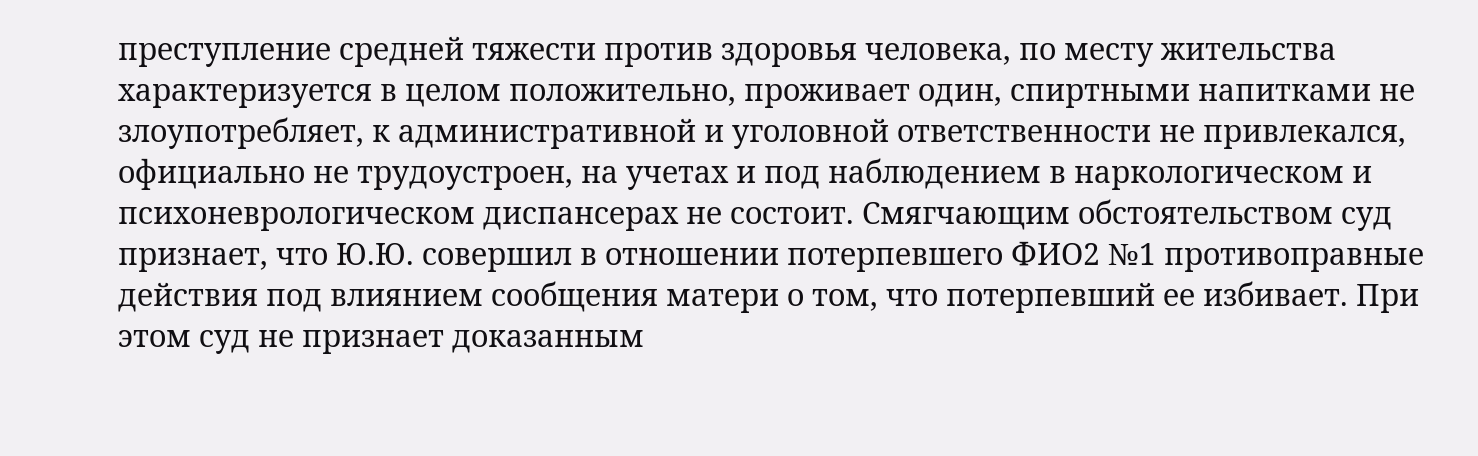преступление средней тяжести против здоровья человека, по месту жительства характеризуется в целом положительно, проживает один, спиртными напитками не злоупотребляет, к административной и уголовной ответственности не привлекался, официально не трудоустроен, на учетах и под наблюдением в наркологическом и психоневрологическом диспансерах не состоит. Смягчающим обстоятельством суд признает, что Ю.Ю. совершил в отношении потерпевшего ФИО2 №1 противоправные действия под влиянием сообщения матери о том, что потерпевший ее избивает. При этом суд не признает доказанным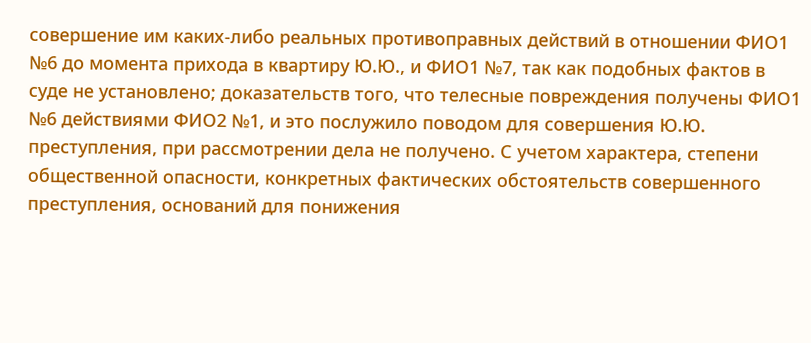совершение им каких-либо реальных противоправных действий в отношении ФИО1 №6 до момента прихода в квартиру Ю.Ю., и ФИО1 №7, так как подобных фактов в суде не установлено; доказательств того, что телесные повреждения получены ФИО1 №6 действиями ФИО2 №1, и это послужило поводом для совершения Ю.Ю. преступления, при рассмотрении дела не получено. С учетом характера, степени общественной опасности, конкретных фактических обстоятельств совершенного преступления, оснований для понижения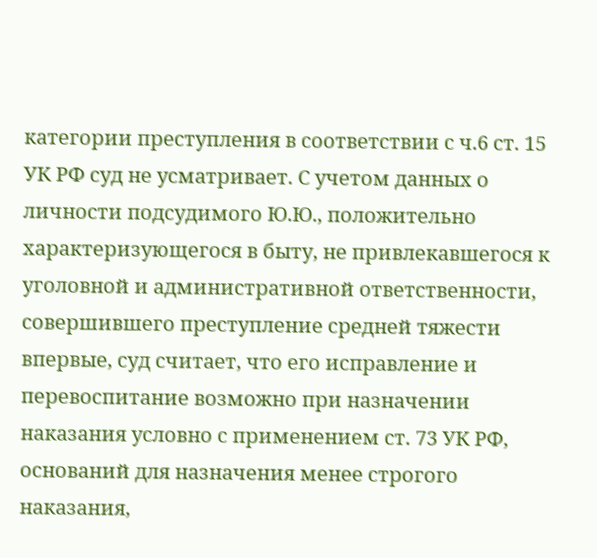категории преступления в соответствии с ч.6 ст. 15 УК РФ суд не усматривает. С учетом данных о личности подсудимого Ю.Ю., положительно характеризующегося в быту, не привлекавшегося к уголовной и административной ответственности, совершившего преступление средней тяжести впервые, суд считает, что его исправление и перевоспитание возможно при назначении наказания условно с применением ст. 73 УК РФ, оснований для назначения менее строгого наказания,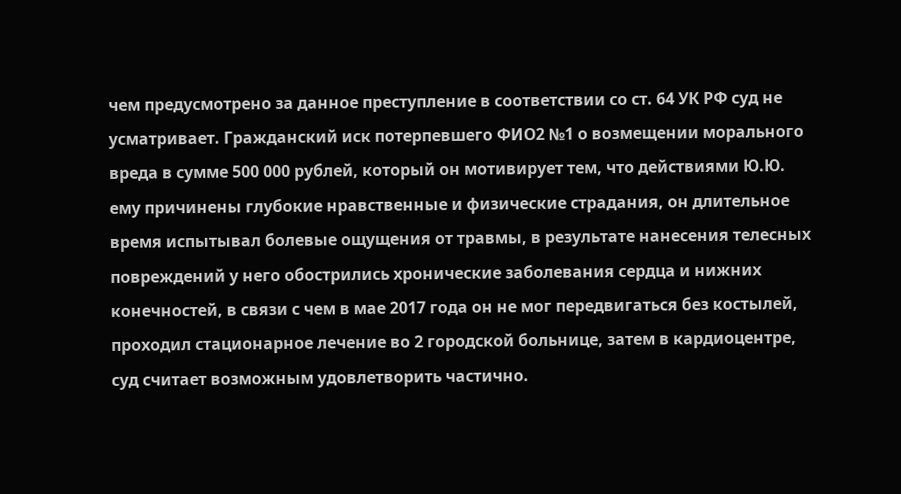чем предусмотрено за данное преступление в соответствии со ст. 64 УК РФ суд не усматривает. Гражданский иск потерпевшего ФИО2 №1 о возмещении морального вреда в сумме 500 000 рублей, который он мотивирует тем, что действиями Ю.Ю. ему причинены глубокие нравственные и физические страдания, он длительное время испытывал болевые ощущения от травмы, в результате нанесения телесных повреждений у него обострились хронические заболевания сердца и нижних конечностей, в связи с чем в мае 2017 года он не мог передвигаться без костылей, проходил стационарное лечение во 2 городской больнице, затем в кардиоцентре, суд считает возможным удовлетворить частично.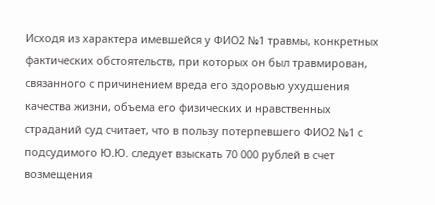Исходя из характера имевшейся у ФИО2 №1 травмы, конкретных фактических обстоятельств, при которых он был травмирован, связанного с причинением вреда его здоровью ухудшения качества жизни, объема его физических и нравственных страданий суд считает, что в пользу потерпевшего ФИО2 №1 с подсудимого Ю.Ю. следует взыскать 70 000 рублей в счет возмещения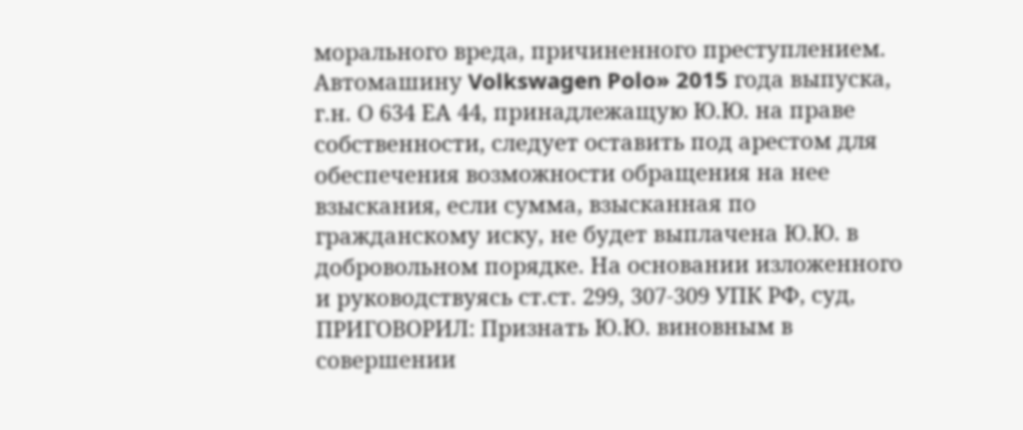морального вреда, причиненного преступлением. Автомашину Volkswagen Polo» 2015 года выпуска, г.н. О 634 ЕА 44, принадлежащую Ю.Ю. на праве собственности, следует оставить под арестом для обеспечения возможности обращения на нее взыскания, если сумма, взысканная по гражданскому иску, не будет выплачена Ю.Ю. в добровольном порядке. На основании изложенного и руководствуясь ст.ст. 299, 307-309 УПК РФ, суд, ПРИГОВОРИЛ: Признать Ю.Ю. виновным в совершении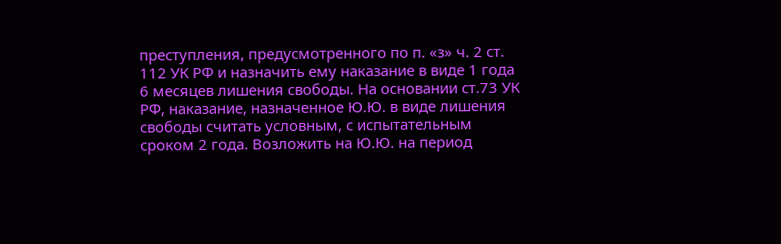преступления, предусмотренного по п. «з» ч. 2 ст. 112 УК РФ и назначить ему наказание в виде 1 года 6 месяцев лишения свободы. На основании ст.73 УК РФ, наказание, назначенное Ю.Ю. в виде лишения свободы считать условным, с испытательным сроком 2 года. Возложить на Ю.Ю. на период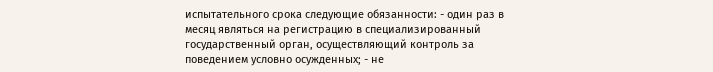испытательного срока следующие обязанности: - один раз в месяц являться на регистрацию в специализированный государственный орган, осуществляющий контроль за поведением условно осужденных; - не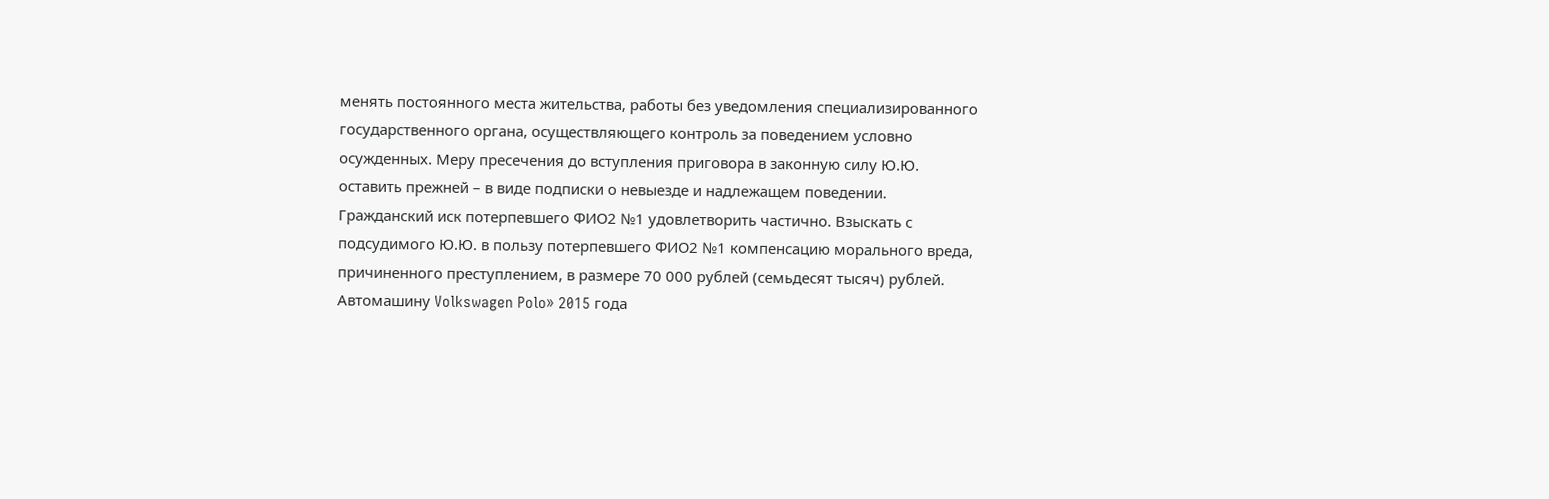менять постоянного места жительства, работы без уведомления специализированного государственного органа, осуществляющего контроль за поведением условно осужденных. Меру пресечения до вступления приговора в законную силу Ю.Ю. оставить прежней – в виде подписки о невыезде и надлежащем поведении. Гражданский иск потерпевшего ФИО2 №1 удовлетворить частично. Взыскать с подсудимого Ю.Ю. в пользу потерпевшего ФИО2 №1 компенсацию морального вреда, причиненного преступлением, в размере 70 000 рублей (семьдесят тысяч) рублей. Автомашину Volkswagen Polo» 2015 года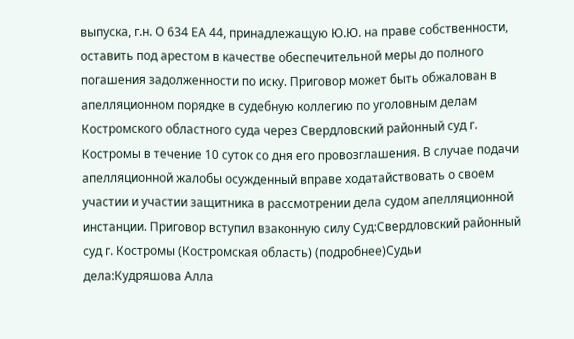выпуска, г.н. О 634 ЕА 44, принадлежащую Ю.Ю. на праве собственности, оставить под арестом в качестве обеспечительной меры до полного погашения задолженности по иску. Приговор может быть обжалован в апелляционном порядке в судебную коллегию по уголовным делам Костромского областного суда через Свердловский районный суд г. Костромы в течение 10 суток со дня его провозглашения. В случае подачи апелляционной жалобы осужденный вправе ходатайствовать о своем участии и участии защитника в рассмотрении дела судом апелляционной инстанции. Приговор вступил взаконную силу Суд:Свердловский районный суд г. Костромы (Костромская область) (подробнее)Судьи дела:Кудряшова Алла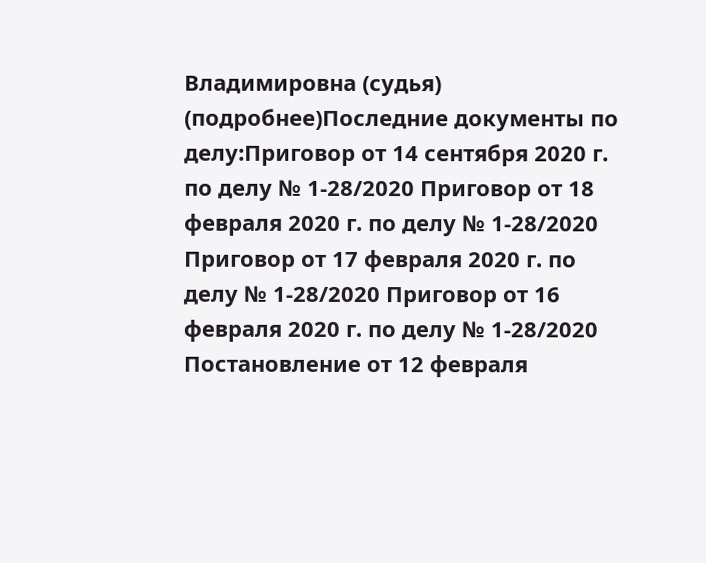Владимировна (судья) (подробнее)Последние документы по делу:Приговор от 14 сентября 2020 г. по делу № 1-28/2020 Приговор от 18 февраля 2020 г. по делу № 1-28/2020 Приговор от 17 февраля 2020 г. по делу № 1-28/2020 Приговор от 16 февраля 2020 г. по делу № 1-28/2020 Постановление от 12 февраля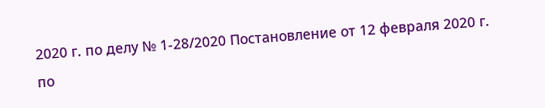2020 г. по делу № 1-28/2020 Постановление от 12 февраля 2020 г. по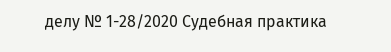делу № 1-28/2020 Судебная практика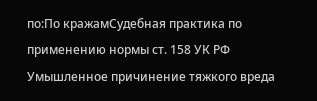по:По кражамСудебная практика по применению нормы ст. 158 УК РФ Умышленное причинение тяжкого вреда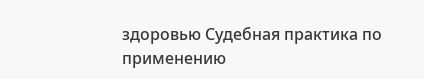здоровью Судебная практика по применению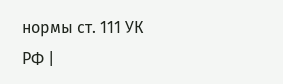нормы ст. 111 УК РФ |